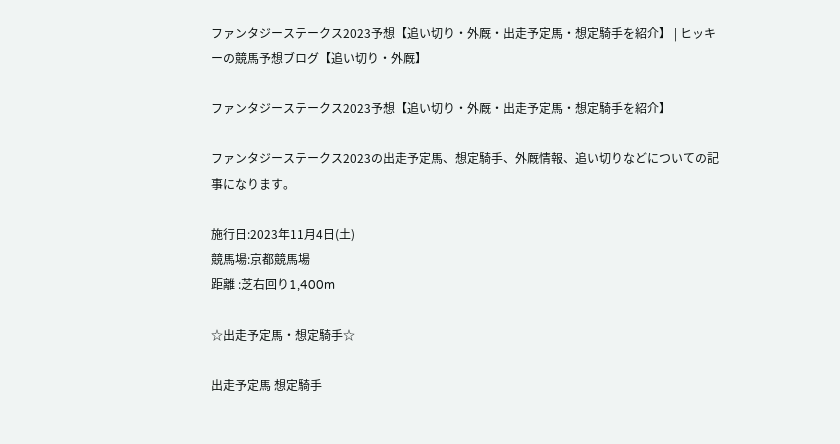ファンタジーステークス2023予想【追い切り・外厩・出走予定馬・想定騎手を紹介】 | ヒッキーの競馬予想ブログ【追い切り・外厩】

ファンタジーステークス2023予想【追い切り・外厩・出走予定馬・想定騎手を紹介】

ファンタジーステークス2023の出走予定馬、想定騎手、外厩情報、追い切りなどについての記事になります。

施行日:2023年11月4日(土)
競馬場:京都競馬場
距離 :芝右回り1,400m

☆出走予定馬・想定騎手☆

出走予定馬 想定騎手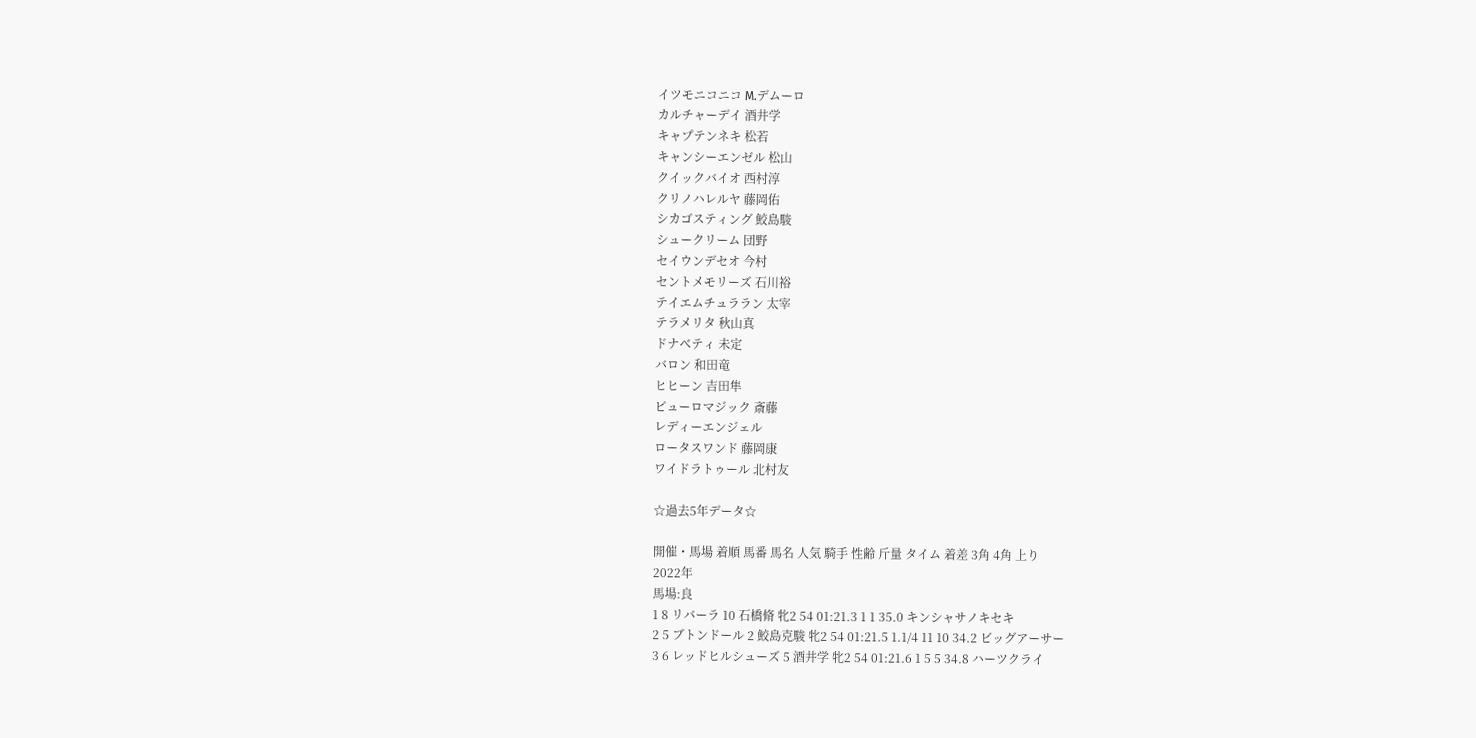イツモニコニコ M.デムーロ
カルチャーデイ 酒井学
キャプテンネキ 松若
キャンシーエンゼル 松山
クイックバイオ 西村淳
クリノハレルヤ 藤岡佑
シカゴスティング 鮫島駿
シュークリーム 団野
セイウンデセオ 今村
セントメモリーズ 石川裕
テイエムチュララン 太宰
テラメリタ 秋山真
ドナベティ 未定
バロン 和田竜
ヒヒーン 吉田隼
ピューロマジック 斎藤
レディーエンジェル
ロータスワンド 藤岡康
ワイドラトゥール 北村友

☆過去5年データ☆

開催・馬場 着順 馬番 馬名 人気 騎手 性齢 斤量 タイム 着差 3角 4角 上り
2022年
馬場:良
1 8 リバーラ 10 石橋脩 牝2 54 01:21.3 1 1 35.0 キンシャサノキセキ
2 5 ブトンドール 2 鮫島克駿 牝2 54 01:21.5 1.1/4 11 10 34.2 ビッグアーサー
3 6 レッドヒルシューズ 5 酒井学 牝2 54 01:21.6 1 5 5 34.8 ハーツクライ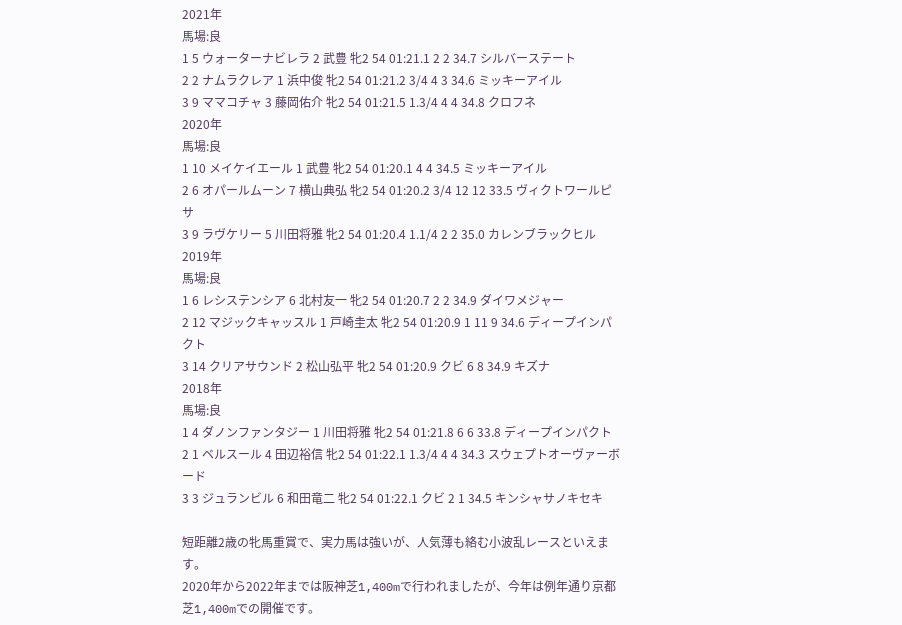2021年
馬場:良
1 5 ウォーターナビレラ 2 武豊 牝2 54 01:21.1 2 2 34.7 シルバーステート
2 2 ナムラクレア 1 浜中俊 牝2 54 01:21.2 3/4 4 3 34.6 ミッキーアイル
3 9 ママコチャ 3 藤岡佑介 牝2 54 01:21.5 1.3/4 4 4 34.8 クロフネ
2020年
馬場:良
1 10 メイケイエール 1 武豊 牝2 54 01:20.1 4 4 34.5 ミッキーアイル
2 6 オパールムーン 7 横山典弘 牝2 54 01:20.2 3/4 12 12 33.5 ヴィクトワールピサ
3 9 ラヴケリー 5 川田将雅 牝2 54 01:20.4 1.1/4 2 2 35.0 カレンブラックヒル
2019年
馬場:良
1 6 レシステンシア 6 北村友一 牝2 54 01:20.7 2 2 34.9 ダイワメジャー
2 12 マジックキャッスル 1 戸崎圭太 牝2 54 01:20.9 1 11 9 34.6 ディープインパクト
3 14 クリアサウンド 2 松山弘平 牝2 54 01:20.9 クビ 6 8 34.9 キズナ
2018年
馬場:良
1 4 ダノンファンタジー 1 川田将雅 牝2 54 01:21.8 6 6 33.8 ディープインパクト
2 1 ベルスール 4 田辺裕信 牝2 54 01:22.1 1.3/4 4 4 34.3 スウェプトオーヴァーボード
3 3 ジュランビル 6 和田竜二 牝2 54 01:22.1 クビ 2 1 34.5 キンシャサノキセキ

短距離2歳の牝馬重賞で、実力馬は強いが、人気薄も絡む小波乱レースといえます。
2020年から2022年までは阪神芝1,400mで行われましたが、今年は例年通り京都芝1,400mでの開催です。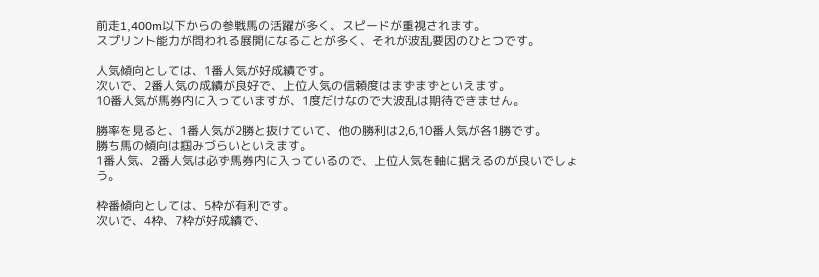前走1,400m以下からの参戦馬の活躍が多く、スピードが重視されます。
スプリント能力が問われる展開になることが多く、それが波乱要因のひとつです。

人気傾向としては、1番人気が好成績です。
次いで、2番人気の成績が良好で、上位人気の信頼度はまずまずといえます。
10番人気が馬券内に入っていますが、1度だけなので大波乱は期待できません。

勝率を見ると、1番人気が2勝と抜けていて、他の勝利は2,6,10番人気が各1勝です。
勝ち馬の傾向は掴みづらいといえます。
1番人気、2番人気は必ず馬券内に入っているので、上位人気を軸に据えるのが良いでしょう。

枠番傾向としては、5枠が有利です。
次いで、4枠、7枠が好成績で、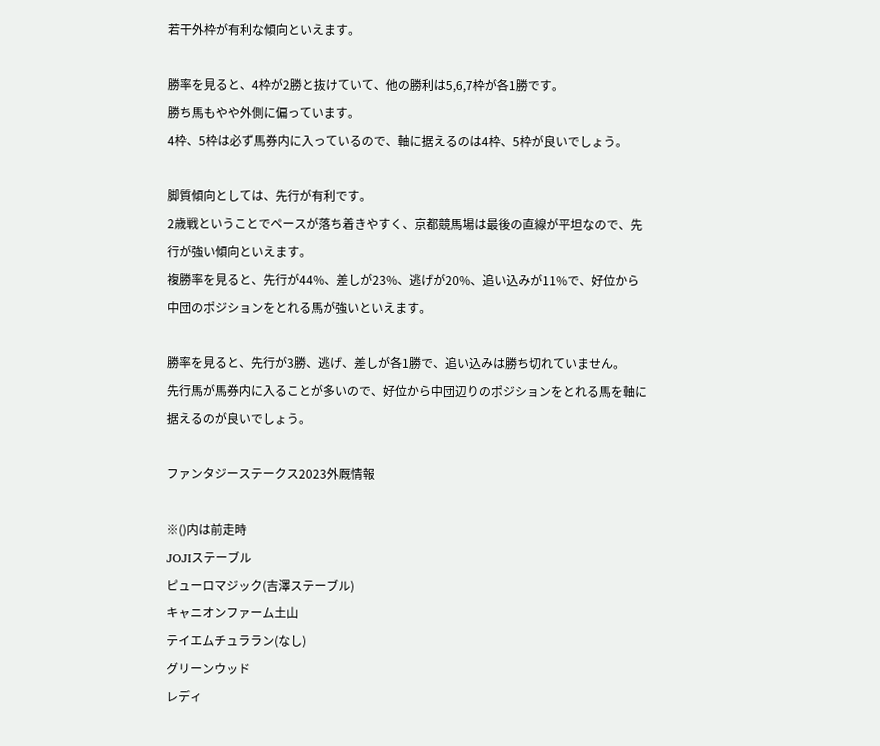若干外枠が有利な傾向といえます。

勝率を見ると、4枠が2勝と抜けていて、他の勝利は5,6,7枠が各1勝です。
勝ち馬もやや外側に偏っています。
4枠、5枠は必ず馬券内に入っているので、軸に据えるのは4枠、5枠が良いでしょう。

脚質傾向としては、先行が有利です。
2歳戦ということでペースが落ち着きやすく、京都競馬場は最後の直線が平坦なので、先行が強い傾向といえます。
複勝率を見ると、先行が44%、差しが23%、逃げが20%、追い込みが11%で、好位から中団のポジションをとれる馬が強いといえます。

勝率を見ると、先行が3勝、逃げ、差しが各1勝で、追い込みは勝ち切れていません。
先行馬が馬券内に入ることが多いので、好位から中団辺りのポジションをとれる馬を軸に据えるのが良いでしょう。

ファンタジーステークス2023外厩情報

※()内は前走時
JOJIステーブル
ピューロマジック(吉澤ステーブル)
キャニオンファーム土山
テイエムチュララン(なし)
グリーンウッド
レディ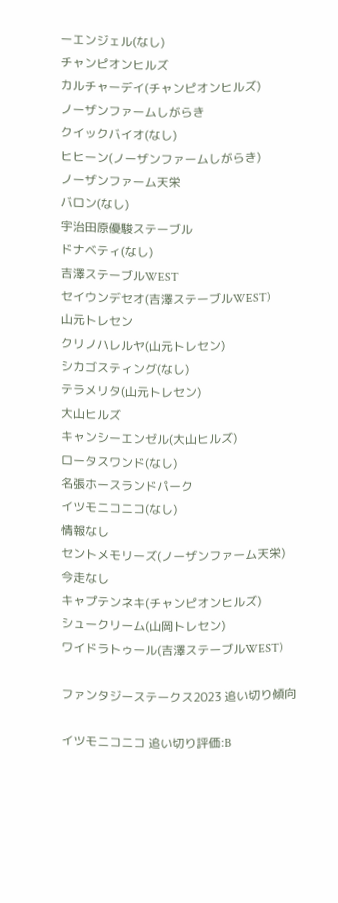ーエンジェル(なし)
チャンピオンヒルズ
カルチャーデイ(チャンピオンヒルズ)
ノーザンファームしがらき
クイックバイオ(なし)
ヒヒーン(ノーザンファームしがらき)
ノーザンファーム天栄
バロン(なし)
宇治田原優駿ステーブル
ドナベティ(なし)
吉澤ステーブルWEST
セイウンデセオ(吉澤ステーブルWEST)
山元トレセン
クリノハレルヤ(山元トレセン)
シカゴスティング(なし)
テラメリタ(山元トレセン)
大山ヒルズ
キャンシーエンゼル(大山ヒルズ)
ロータスワンド(なし)
名張ホースランドパーク
イツモニコニコ(なし)
情報なし
セントメモリーズ(ノーザンファーム天栄)
今走なし
キャプテンネキ(チャンピオンヒルズ)
シュークリーム(山岡トレセン)
ワイドラトゥール(吉澤ステーブルWEST)

ファンタジーステークス2023 追い切り傾向

イツモニコニコ 追い切り評価:B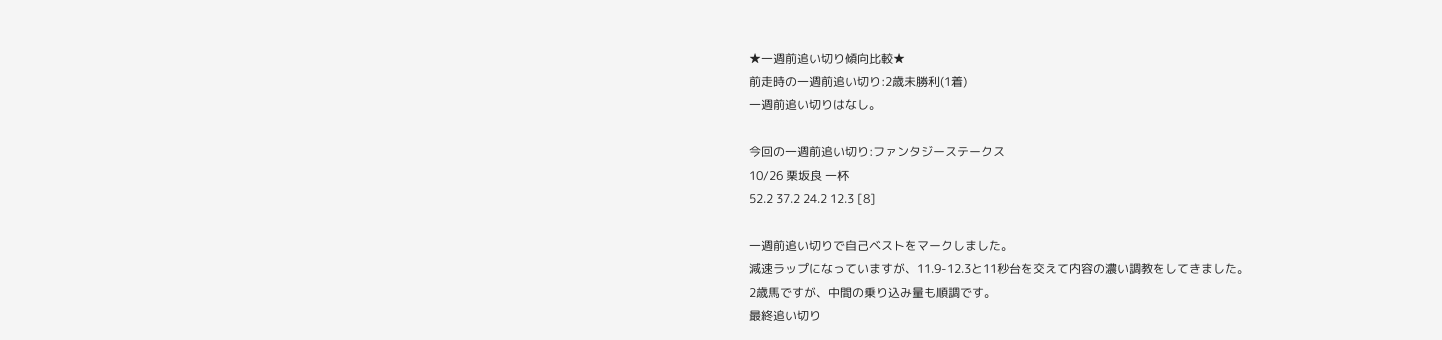★一週前追い切り傾向比較★
前走時の一週前追い切り:2歳未勝利(1着)
一週前追い切りはなし。

今回の一週前追い切り:ファンタジーステークス
10/26 栗坂良 一杯
52.2 37.2 24.2 12.3 [8]

一週前追い切りで自己ベストをマークしました。
減速ラップになっていますが、11.9-12.3と11秒台を交えて内容の濃い調教をしてきました。
2歳馬ですが、中間の乗り込み量も順調です。
最終追い切り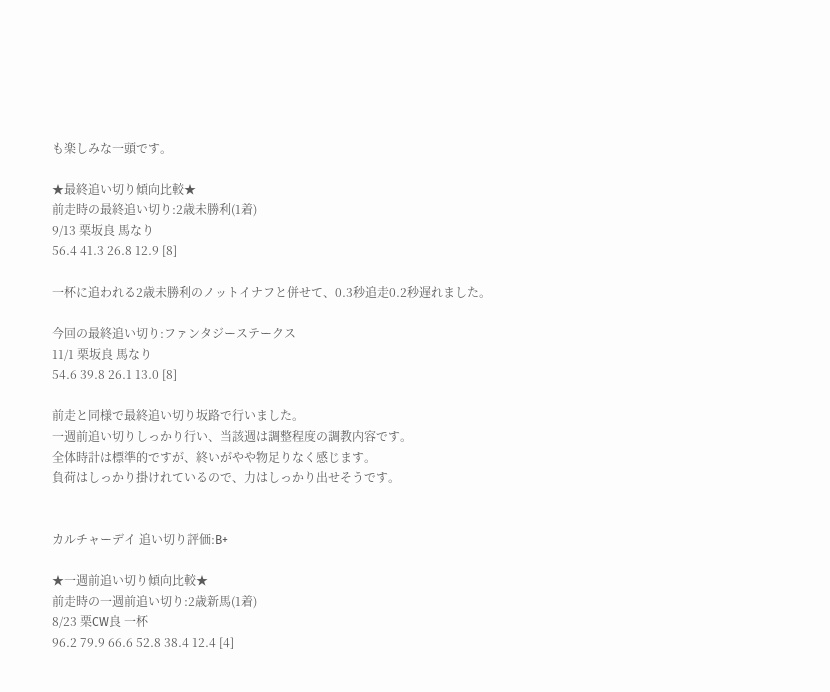も楽しみな一頭です。

★最終追い切り傾向比較★
前走時の最終追い切り:2歳未勝利(1着)
9/13 栗坂良 馬なり
56.4 41.3 26.8 12.9 [8]

一杯に追われる2歳未勝利のノットイナフと併せて、0.3秒追走0.2秒遅れました。

今回の最終追い切り:ファンタジーステークス
11/1 栗坂良 馬なり
54.6 39.8 26.1 13.0 [8]

前走と同様で最終追い切り坂路で行いました。
一週前追い切りしっかり行い、当該週は調整程度の調教内容です。
全体時計は標準的ですが、終いがやや物足りなく感じます。
負荷はしっかり掛けれているので、力はしっかり出せそうです。


カルチャーデイ 追い切り評価:B+

★一週前追い切り傾向比較★
前走時の一週前追い切り:2歳新馬(1着)
8/23 栗CW良 一杯
96.2 79.9 66.6 52.8 38.4 12.4 [4]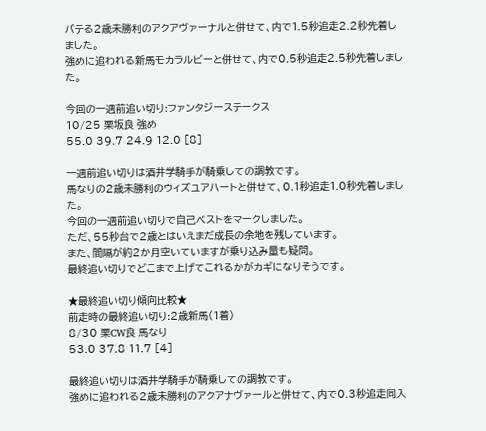バテる2歳未勝利のアクアヴァーナルと併せて、内で1.5秒追走2.2秒先着しました。
強めに追われる新馬モカラルビーと併せて、内で0.5秒追走2.5秒先着しました。

今回の一週前追い切り:ファンタジーステークス
10/25 栗坂良 強め
55.0 39.7 24.9 12.0 [8]

一週前追い切りは酒井学騎手が騎乗しての調教です。
馬なりの2歳未勝利のウィズユアハートと併せて、0.1秒追走1.0秒先着しました。
今回の一週前追い切りで自己ベストをマークしました。
ただ、55秒台で2歳とはいえまだ成長の余地を残しています。
また、間隔が約2か月空いていますが乗り込み量も疑問。
最終追い切りでどこまで上げてこれるかがカギになりそうです。

★最終追い切り傾向比較★
前走時の最終追い切り:2歳新馬(1着)
8/30 栗CW良 馬なり
53.0 37.8 11.7 [4]

最終追い切りは酒井学騎手が騎乗しての調教です。
強めに追われる2歳未勝利のアクアナヴァールと併せて、内で0.3秒追走同入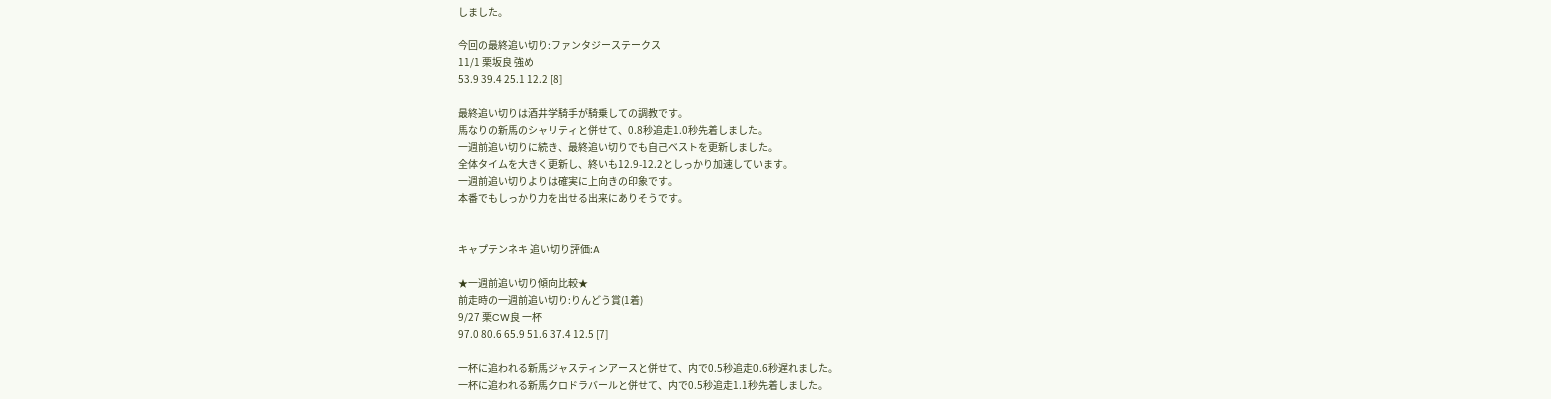しました。

今回の最終追い切り:ファンタジーステークス
11/1 栗坂良 強め
53.9 39.4 25.1 12.2 [8]

最終追い切りは酒井学騎手が騎乗しての調教です。
馬なりの新馬のシャリティと併せて、0.8秒追走1.0秒先着しました。
一週前追い切りに続き、最終追い切りでも自己ベストを更新しました。
全体タイムを大きく更新し、終いも12.9-12.2としっかり加速しています。
一週前追い切りよりは確実に上向きの印象です。
本番でもしっかり力を出せる出来にありそうです。


キャプテンネキ 追い切り評価:A

★一週前追い切り傾向比較★
前走時の一週前追い切り:りんどう賞(1着)
9/27 栗CW良 一杯
97.0 80.6 65.9 51.6 37.4 12.5 [7]

一杯に追われる新馬ジャスティンアースと併せて、内で0.5秒追走0.6秒遅れました。
一杯に追われる新馬クロドラバールと併せて、内で0.5秒追走1.1秒先着しました。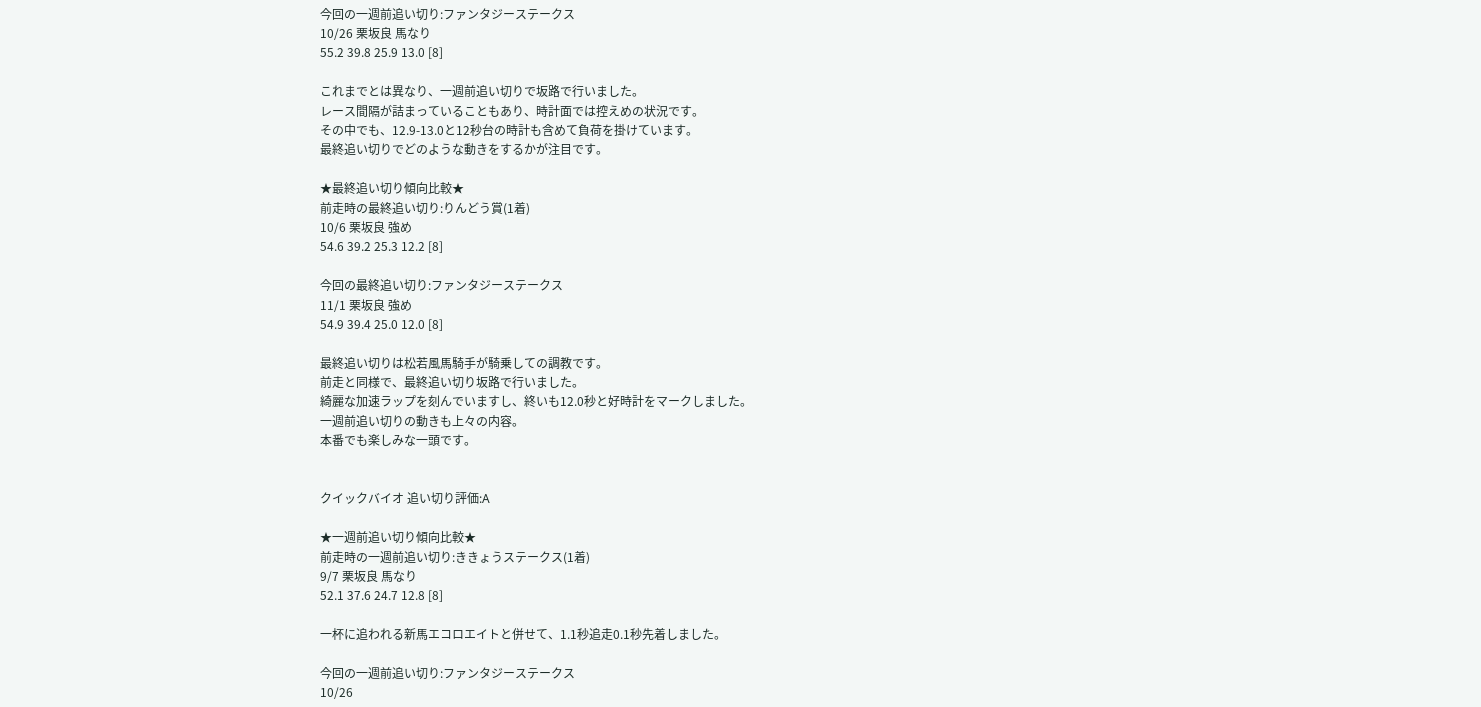今回の一週前追い切り:ファンタジーステークス
10/26 栗坂良 馬なり
55.2 39.8 25.9 13.0 [8]

これまでとは異なり、一週前追い切りで坂路で行いました。
レース間隔が詰まっていることもあり、時計面では控えめの状況です。
その中でも、12.9-13.0と12秒台の時計も含めて負荷を掛けています。
最終追い切りでどのような動きをするかが注目です。

★最終追い切り傾向比較★
前走時の最終追い切り:りんどう賞(1着)
10/6 栗坂良 強め
54.6 39.2 25.3 12.2 [8]

今回の最終追い切り:ファンタジーステークス
11/1 栗坂良 強め
54.9 39.4 25.0 12.0 [8]

最終追い切りは松若風馬騎手が騎乗しての調教です。
前走と同様で、最終追い切り坂路で行いました。
綺麗な加速ラップを刻んでいますし、終いも12.0秒と好時計をマークしました。
一週前追い切りの動きも上々の内容。
本番でも楽しみな一頭です。


クイックバイオ 追い切り評価:A

★一週前追い切り傾向比較★
前走時の一週前追い切り:ききょうステークス(1着)
9/7 栗坂良 馬なり
52.1 37.6 24.7 12.8 [8]

一杯に追われる新馬エコロエイトと併せて、1.1秒追走0.1秒先着しました。

今回の一週前追い切り:ファンタジーステークス
10/26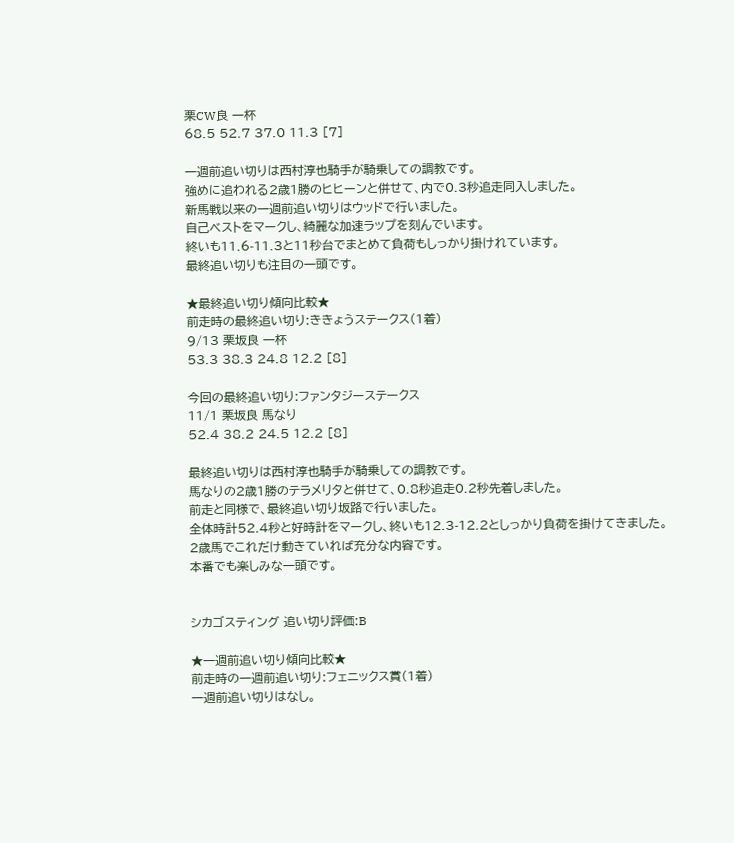栗CW良 一杯
68.5 52.7 37.0 11.3 [7]

一週前追い切りは西村淳也騎手が騎乗しての調教です。
強めに追われる2歳1勝のヒヒーンと併せて、内で0.3秒追走同入しました。
新馬戦以来の一週前追い切りはウッドで行いました。
自己ベストをマークし、綺麗な加速ラップを刻んでいます。
終いも11.6-11.3と11秒台でまとめて負荷もしっかり掛けれています。
最終追い切りも注目の一頭です。

★最終追い切り傾向比較★
前走時の最終追い切り:ききょうステークス(1着)
9/13 栗坂良 一杯
53.3 38.3 24.8 12.2 [8]

今回の最終追い切り:ファンタジーステークス
11/1 栗坂良 馬なり
52.4 38.2 24.5 12.2 [8]

最終追い切りは西村淳也騎手が騎乗しての調教です。
馬なりの2歳1勝のテラメリタと併せて、0.8秒追走0.2秒先着しました。
前走と同様で、最終追い切り坂路で行いました。
全体時計52.4秒と好時計をマークし、終いも12.3-12.2としっかり負荷を掛けてきました。
2歳馬でこれだけ動きていれば充分な内容です。
本番でも楽しみな一頭です。


シカゴスティング 追い切り評価:B

★一週前追い切り傾向比較★
前走時の一週前追い切り:フェニックス賞(1着)
一週前追い切りはなし。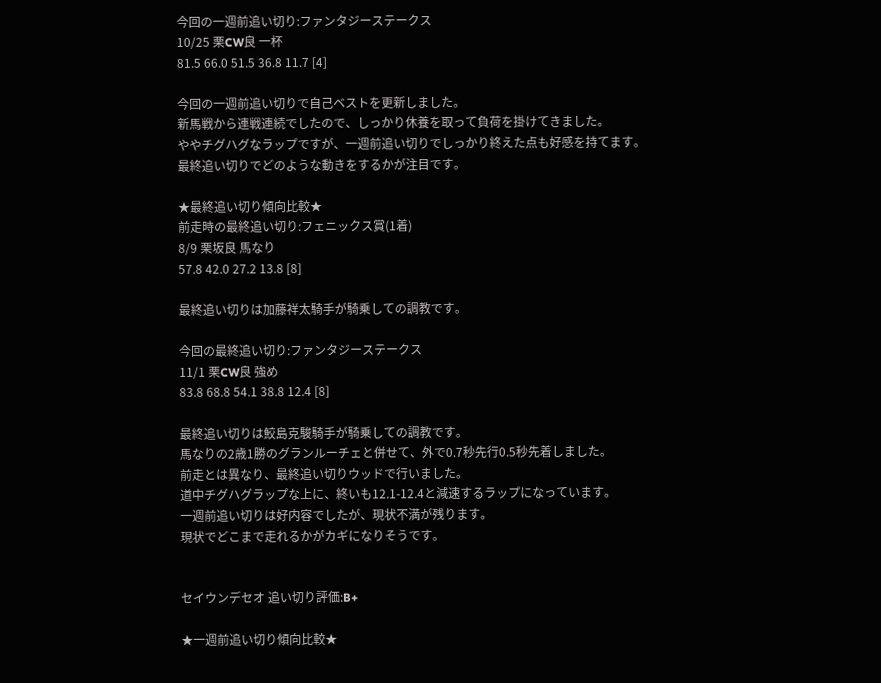今回の一週前追い切り:ファンタジーステークス
10/25 栗CW良 一杯
81.5 66.0 51.5 36.8 11.7 [4]

今回の一週前追い切りで自己ベストを更新しました。
新馬戦から連戦連続でしたので、しっかり休養を取って負荷を掛けてきました。
ややチグハグなラップですが、一週前追い切りでしっかり終えた点も好感を持てます。
最終追い切りでどのような動きをするかが注目です。

★最終追い切り傾向比較★
前走時の最終追い切り:フェニックス賞(1着)
8/9 栗坂良 馬なり
57.8 42.0 27.2 13.8 [8]

最終追い切りは加藤祥太騎手が騎乗しての調教です。

今回の最終追い切り:ファンタジーステークス
11/1 栗CW良 強め
83.8 68.8 54.1 38.8 12.4 [8]

最終追い切りは鮫島克駿騎手が騎乗しての調教です。
馬なりの2歳1勝のグランルーチェと併せて、外で0.7秒先行0.5秒先着しました。
前走とは異なり、最終追い切りウッドで行いました。
道中チグハグラップな上に、終いも12.1-12.4と減速するラップになっています。
一週前追い切りは好内容でしたが、現状不満が残ります。
現状でどこまで走れるかがカギになりそうです。


セイウンデセオ 追い切り評価:B+

★一週前追い切り傾向比較★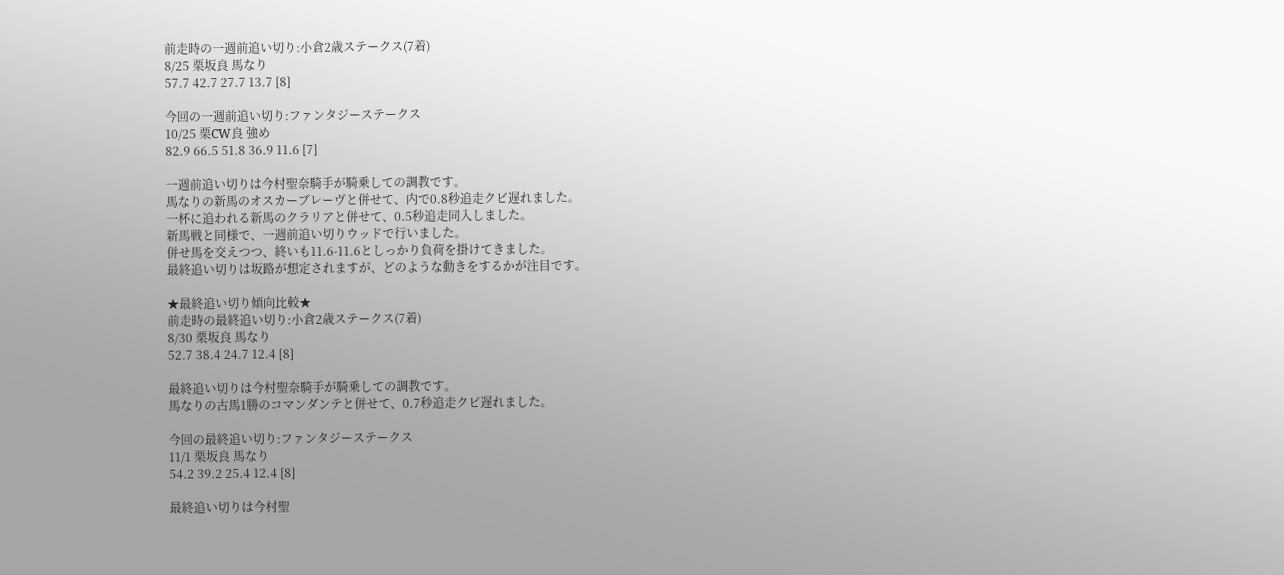前走時の一週前追い切り:小倉2歳ステークス(7着)
8/25 栗坂良 馬なり
57.7 42.7 27.7 13.7 [8]

今回の一週前追い切り:ファンタジーステークス
10/25 栗CW良 強め
82.9 66.5 51.8 36.9 11.6 [7]

一週前追い切りは今村聖奈騎手が騎乗しての調教です。
馬なりの新馬のオスカーブレーヴと併せて、内で0.8秒追走クビ遅れました。
一杯に追われる新馬のクラリアと併せて、0.5秒追走同入しました。
新馬戦と同様で、一週前追い切りウッドで行いました。
併せ馬を交えつつ、終いも11.6-11.6としっかり負荷を掛けてきました。
最終追い切りは坂路が想定されますが、どのような動きをするかが注目です。

★最終追い切り傾向比較★
前走時の最終追い切り:小倉2歳ステークス(7着)
8/30 栗坂良 馬なり
52.7 38.4 24.7 12.4 [8]

最終追い切りは今村聖奈騎手が騎乗しての調教です。
馬なりの古馬1勝のコマンダンテと併せて、0.7秒追走クビ遅れました。

今回の最終追い切り:ファンタジーステークス
11/1 栗坂良 馬なり
54.2 39.2 25.4 12.4 [8]

最終追い切りは今村聖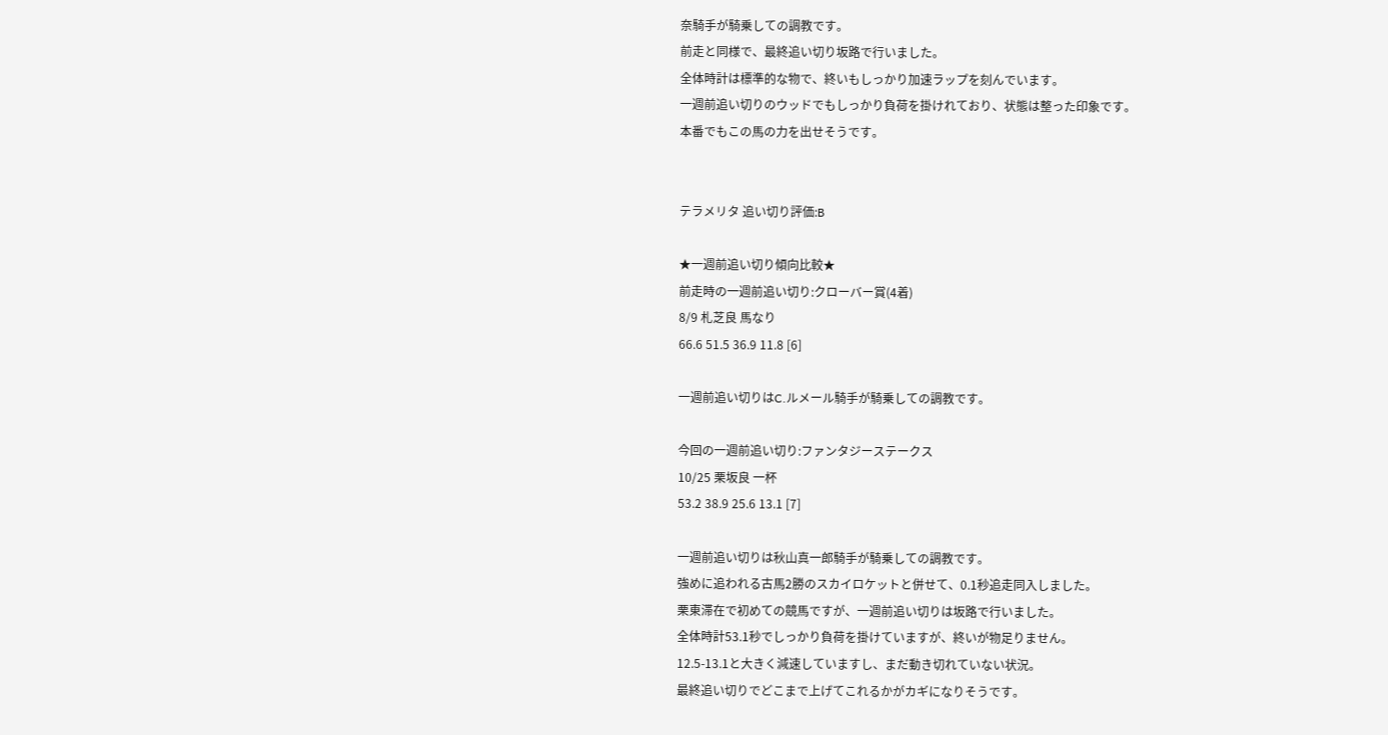奈騎手が騎乗しての調教です。
前走と同様で、最終追い切り坂路で行いました。
全体時計は標準的な物で、終いもしっかり加速ラップを刻んでいます。
一週前追い切りのウッドでもしっかり負荷を掛けれており、状態は整った印象です。
本番でもこの馬の力を出せそうです。


テラメリタ 追い切り評価:B

★一週前追い切り傾向比較★
前走時の一週前追い切り:クローバー賞(4着)
8/9 札芝良 馬なり
66.6 51.5 36.9 11.8 [6]

一週前追い切りはC.ルメール騎手が騎乗しての調教です。

今回の一週前追い切り:ファンタジーステークス
10/25 栗坂良 一杯
53.2 38.9 25.6 13.1 [7]

一週前追い切りは秋山真一郎騎手が騎乗しての調教です。
強めに追われる古馬2勝のスカイロケットと併せて、0.1秒追走同入しました。
栗東滞在で初めての競馬ですが、一週前追い切りは坂路で行いました。
全体時計53.1秒でしっかり負荷を掛けていますが、終いが物足りません。
12.5-13.1と大きく減速していますし、まだ動き切れていない状況。
最終追い切りでどこまで上げてこれるかがカギになりそうです。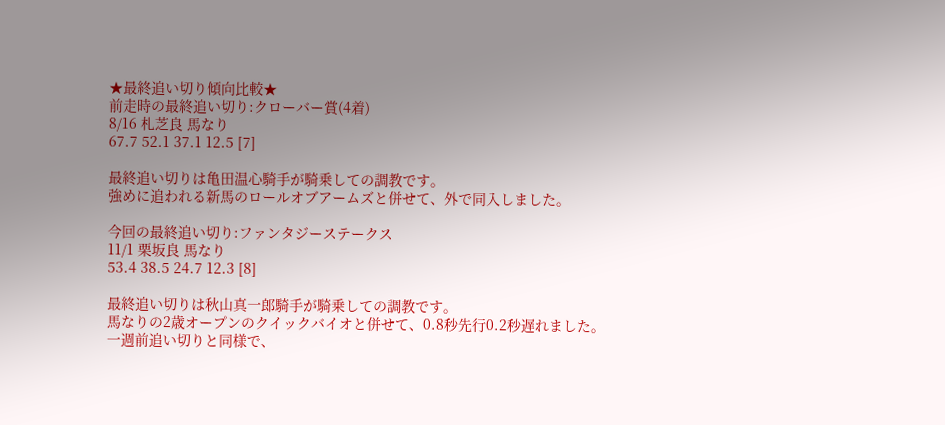★最終追い切り傾向比較★
前走時の最終追い切り:クローバー賞(4着)
8/16 札芝良 馬なり
67.7 52.1 37.1 12.5 [7]

最終追い切りは亀田温心騎手が騎乗しての調教です。
強めに追われる新馬のロールオブアームズと併せて、外で同入しました。

今回の最終追い切り:ファンタジーステークス
11/1 栗坂良 馬なり
53.4 38.5 24.7 12.3 [8]

最終追い切りは秋山真一郎騎手が騎乗しての調教です。
馬なりの2歳オープンのクイックバイオと併せて、0.8秒先行0.2秒遅れました。
一週前追い切りと同様で、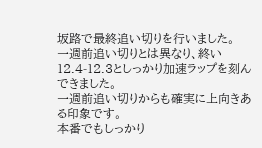坂路で最終追い切りを行いました。
一週前追い切りとは異なり、終い12.4-12.3としっかり加速ラップを刻んできました。
一週前追い切りからも確実に上向きある印象です。
本番でもしっかり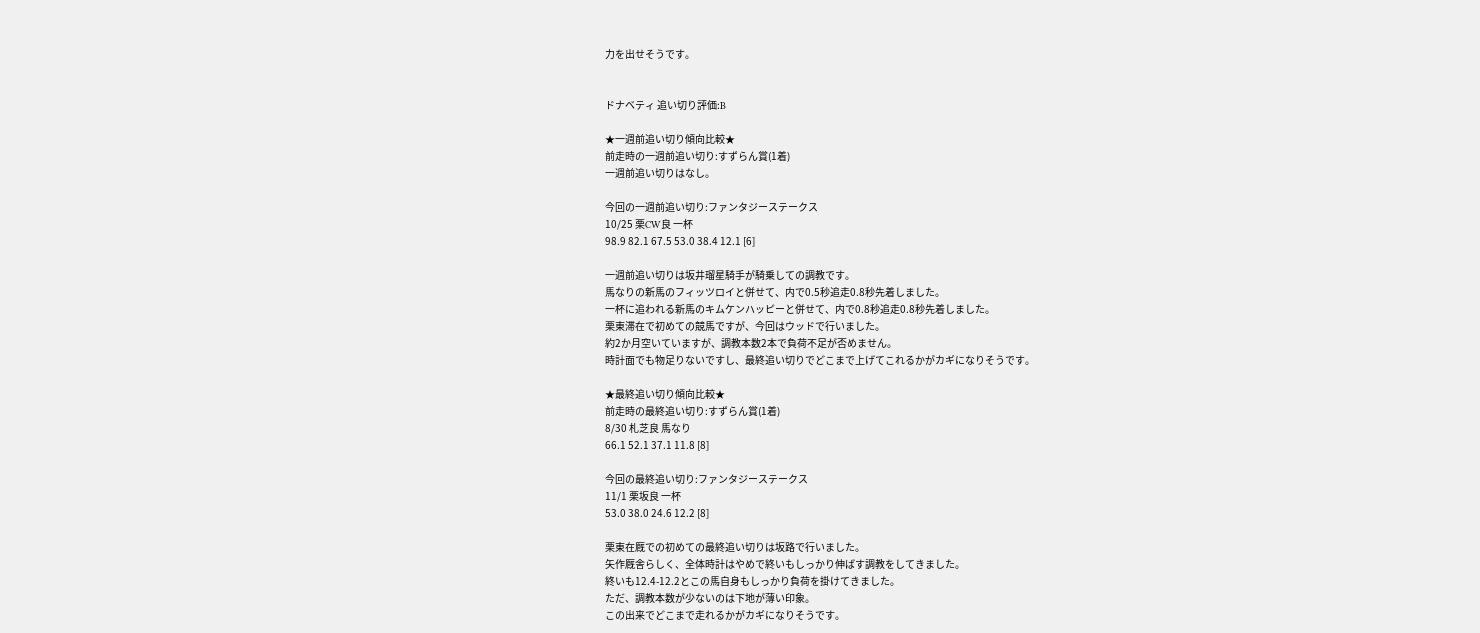力を出せそうです。


ドナベティ 追い切り評価:B

★一週前追い切り傾向比較★
前走時の一週前追い切り:すずらん賞(1着)
一週前追い切りはなし。

今回の一週前追い切り:ファンタジーステークス
10/25 栗CW良 一杯
98.9 82.1 67.5 53.0 38.4 12.1 [6]

一週前追い切りは坂井瑠星騎手が騎乗しての調教です。
馬なりの新馬のフィッツロイと併せて、内で0.5秒追走0.8秒先着しました。
一杯に追われる新馬のキムケンハッピーと併せて、内で0.8秒追走0.8秒先着しました。
栗東滞在で初めての競馬ですが、今回はウッドで行いました。
約2か月空いていますが、調教本数2本で負荷不足が否めません。
時計面でも物足りないですし、最終追い切りでどこまで上げてこれるかがカギになりそうです。

★最終追い切り傾向比較★
前走時の最終追い切り:すずらん賞(1着)
8/30 札芝良 馬なり
66.1 52.1 37.1 11.8 [8]

今回の最終追い切り:ファンタジーステークス
11/1 栗坂良 一杯
53.0 38.0 24.6 12.2 [8]

栗東在厩での初めての最終追い切りは坂路で行いました。
矢作厩舎らしく、全体時計はやめで終いもしっかり伸ばす調教をしてきました。
終いも12.4-12.2とこの馬自身もしっかり負荷を掛けてきました。
ただ、調教本数が少ないのは下地が薄い印象。
この出来でどこまで走れるかがカギになりそうです。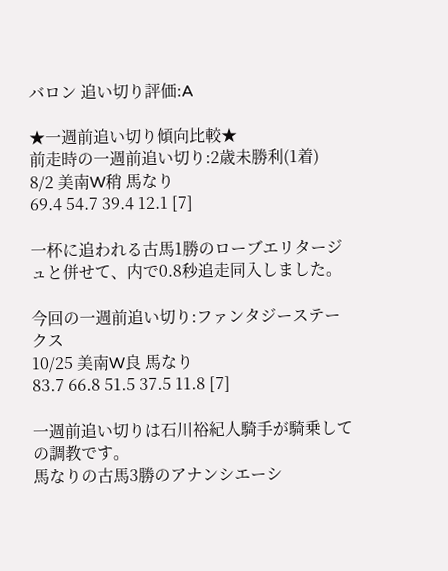バロン 追い切り評価:A

★一週前追い切り傾向比較★
前走時の一週前追い切り:2歳未勝利(1着)
8/2 美南W稍 馬なり
69.4 54.7 39.4 12.1 [7]

一杯に追われる古馬1勝のローブエリタージュと併せて、内で0.8秒追走同入しました。

今回の一週前追い切り:ファンタジーステークス
10/25 美南W良 馬なり
83.7 66.8 51.5 37.5 11.8 [7]

一週前追い切りは石川裕紀人騎手が騎乗しての調教です。
馬なりの古馬3勝のアナンシエーシ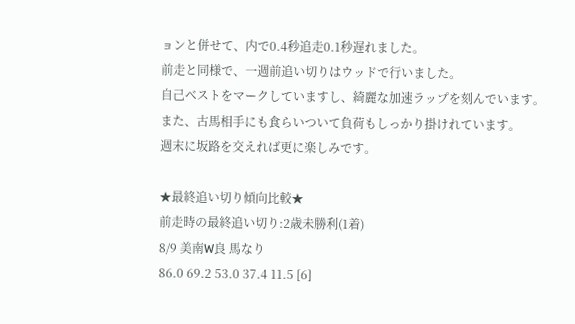ョンと併せて、内で0.4秒追走0.1秒遅れました。
前走と同様で、一週前追い切りはウッドで行いました。
自己ベストをマークしていますし、綺麗な加速ラップを刻んでいます。
また、古馬相手にも食らいついて負荷もしっかり掛けれています。
週末に坂路を交えれば更に楽しみです。

★最終追い切り傾向比較★
前走時の最終追い切り:2歳未勝利(1着)
8/9 美南W良 馬なり
86.0 69.2 53.0 37.4 11.5 [6]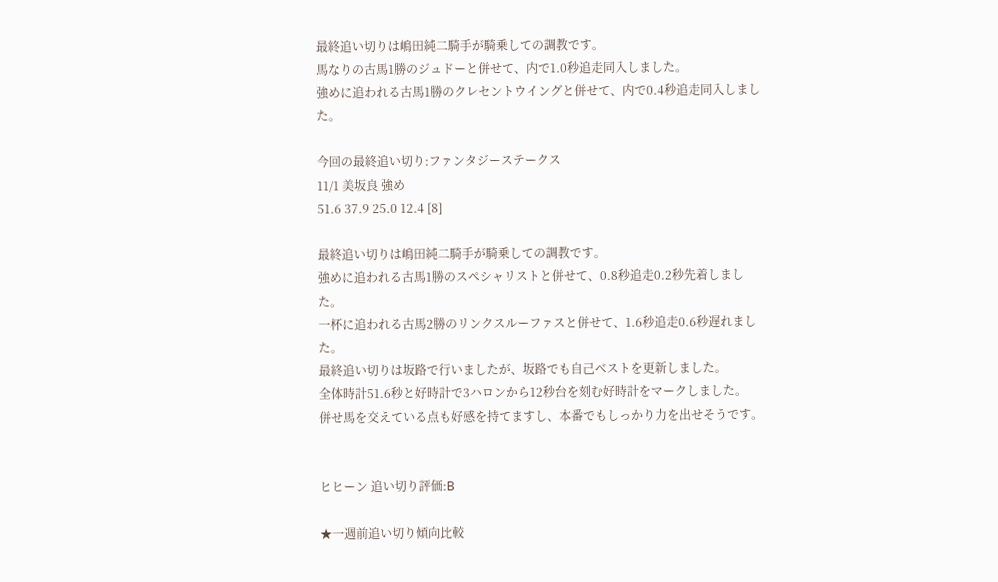最終追い切りは嶋田純二騎手が騎乗しての調教です。
馬なりの古馬1勝のジュドーと併せて、内で1.0秒追走同入しました。
強めに追われる古馬1勝のクレセントウイングと併せて、内で0.4秒追走同入しました。

今回の最終追い切り:ファンタジーステークス
11/1 美坂良 強め
51.6 37.9 25.0 12.4 [8]

最終追い切りは嶋田純二騎手が騎乗しての調教です。
強めに追われる古馬1勝のスペシャリストと併せて、0.8秒追走0.2秒先着しました。
一杯に追われる古馬2勝のリンクスルーファスと併せて、1.6秒追走0.6秒遅れました。
最終追い切りは坂路で行いましたが、坂路でも自己ベストを更新しました。
全体時計51.6秒と好時計で3ハロンから12秒台を刻む好時計をマークしました。
併せ馬を交えている点も好感を持てますし、本番でもしっかり力を出せそうです。


ヒヒーン 追い切り評価:B

★一週前追い切り傾向比較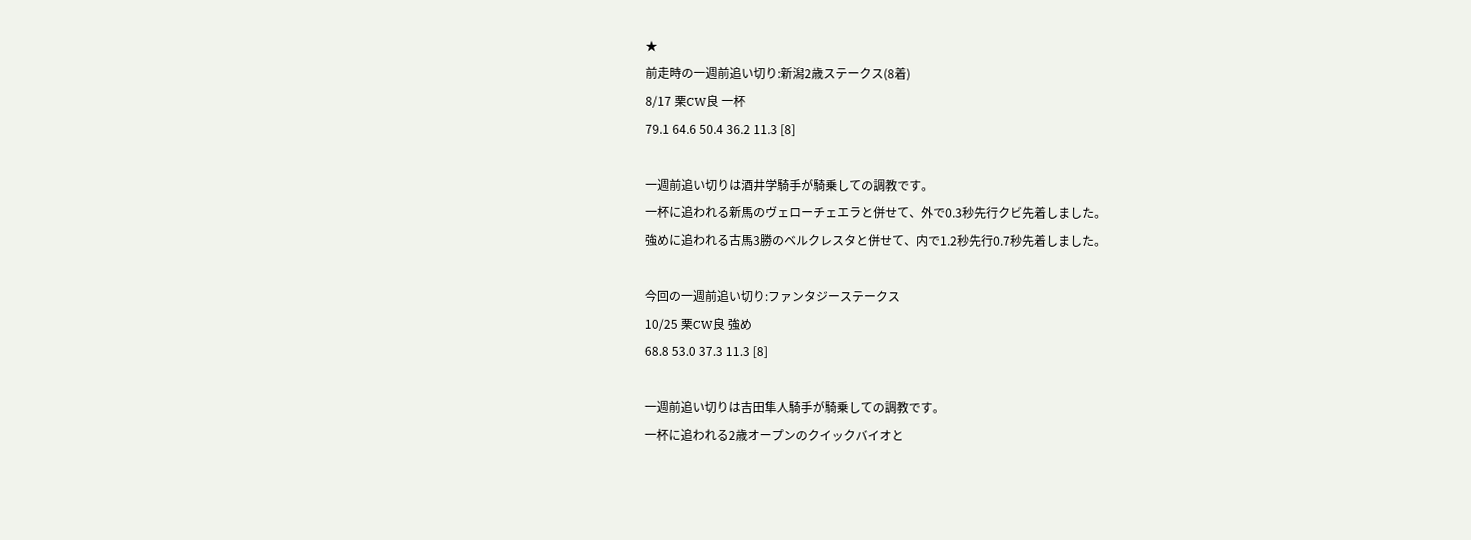★
前走時の一週前追い切り:新潟2歳ステークス(8着)
8/17 栗CW良 一杯
79.1 64.6 50.4 36.2 11.3 [8]

一週前追い切りは酒井学騎手が騎乗しての調教です。
一杯に追われる新馬のヴェローチェエラと併せて、外で0.3秒先行クビ先着しました。
強めに追われる古馬3勝のベルクレスタと併せて、内で1.2秒先行0.7秒先着しました。

今回の一週前追い切り:ファンタジーステークス
10/25 栗CW良 強め
68.8 53.0 37.3 11.3 [8]

一週前追い切りは吉田隼人騎手が騎乗しての調教です。
一杯に追われる2歳オープンのクイックバイオと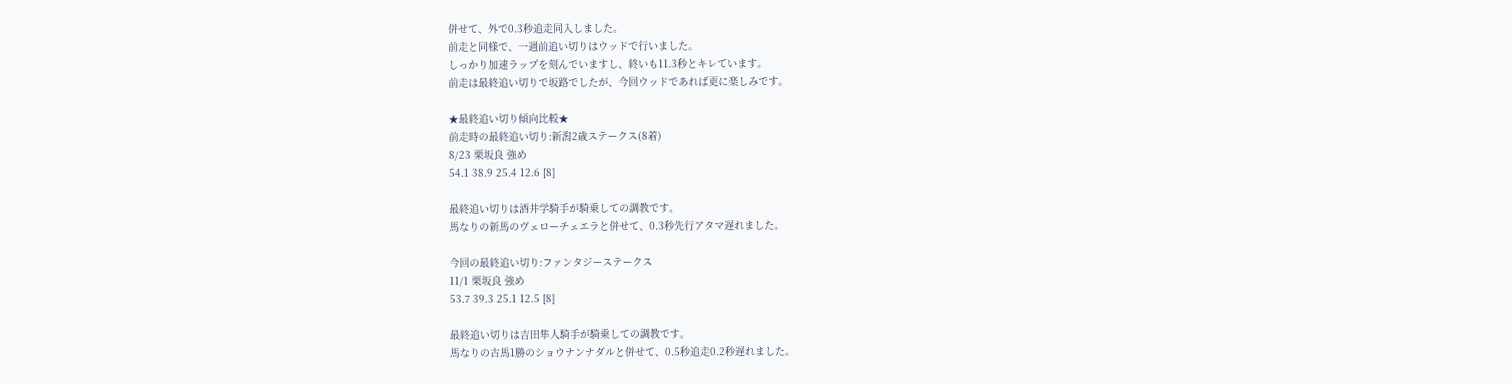併せて、外で0.3秒追走同入しました。
前走と同様で、一週前追い切りはウッドで行いました。
しっかり加速ラップを刻んでいますし、終いも11.3秒とキレています。
前走は最終追い切りで坂路でしたが、今回ウッドであれば更に楽しみです。

★最終追い切り傾向比較★
前走時の最終追い切り:新潟2歳ステークス(8着)
8/23 栗坂良 強め
54.1 38.9 25.4 12.6 [8]

最終追い切りは酒井学騎手が騎乗しての調教です。
馬なりの新馬のヴェローチェエラと併せて、0.3秒先行アタマ遅れました。

今回の最終追い切り:ファンタジーステークス
11/1 栗坂良 強め
53.7 39.3 25.1 12.5 [8]

最終追い切りは吉田隼人騎手が騎乗しての調教です。
馬なりの古馬1勝のショウナンナダルと併せて、0.5秒追走0.2秒遅れました。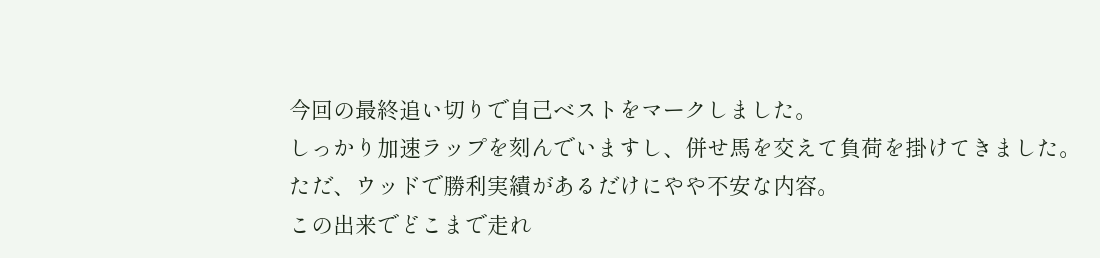今回の最終追い切りで自己ベストをマークしました。
しっかり加速ラップを刻んでいますし、併せ馬を交えて負荷を掛けてきました。
ただ、ウッドで勝利実績があるだけにやや不安な内容。
この出来でどこまで走れ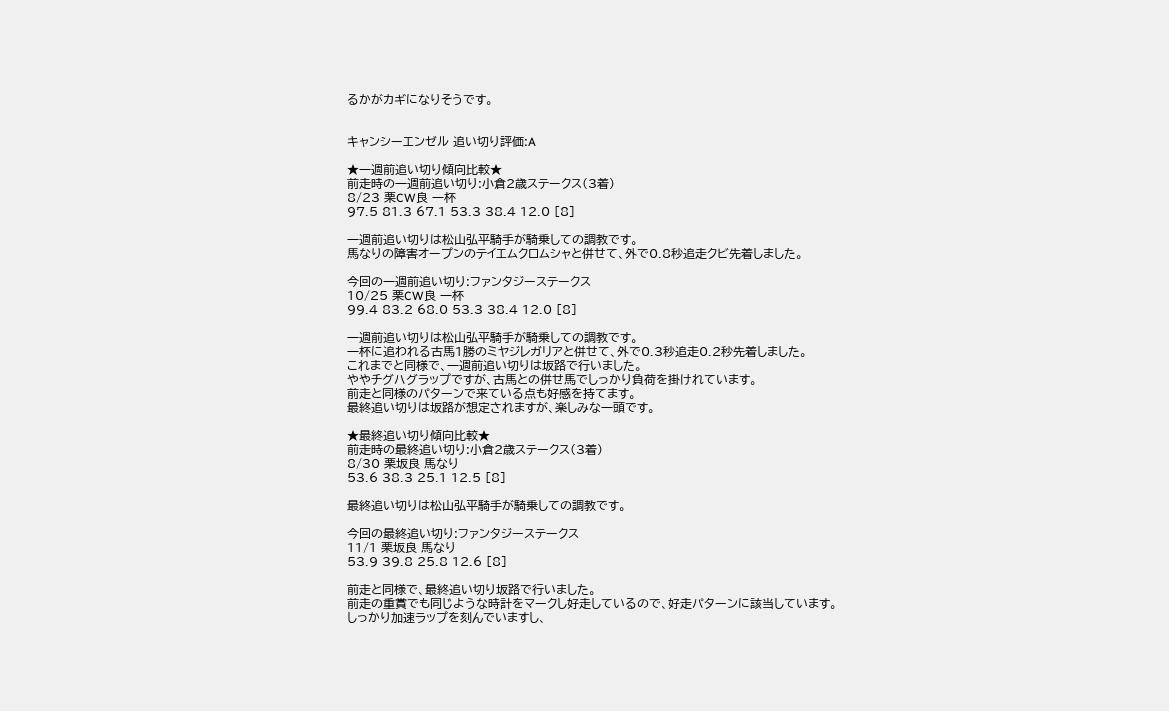るかがカギになりそうです。


キャンシーエンゼル 追い切り評価:A

★一週前追い切り傾向比較★
前走時の一週前追い切り:小倉2歳ステークス(3着)
8/23 栗CW良 一杯
97.5 81.3 67.1 53.3 38.4 12.0 [8]

一週前追い切りは松山弘平騎手が騎乗しての調教です。
馬なりの障害オープンのテイエムクロムシャと併せて、外で0.8秒追走クビ先着しました。

今回の一週前追い切り:ファンタジーステークス
10/25 栗CW良 一杯
99.4 83.2 68.0 53.3 38.4 12.0 [8]

一週前追い切りは松山弘平騎手が騎乗しての調教です。
一杯に追われる古馬1勝のミヤジレガリアと併せて、外で0.3秒追走0.2秒先着しました。
これまでと同様で、一週前追い切りは坂路で行いました。
ややチグハグラップですが、古馬との併せ馬でしっかり負荷を掛けれています。
前走と同様のパターンで来ている点も好感を持てます。
最終追い切りは坂路が想定されますが、楽しみな一頭です。

★最終追い切り傾向比較★
前走時の最終追い切り:小倉2歳ステークス(3着)
8/30 栗坂良 馬なり
53.6 38.3 25.1 12.5 [8]

最終追い切りは松山弘平騎手が騎乗しての調教です。

今回の最終追い切り:ファンタジーステークス
11/1 栗坂良 馬なり
53.9 39.8 25.8 12.6 [8]

前走と同様で、最終追い切り坂路で行いました。
前走の重賞でも同じような時計をマークし好走しているので、好走パターンに該当しています。
しっかり加速ラップを刻んでいますし、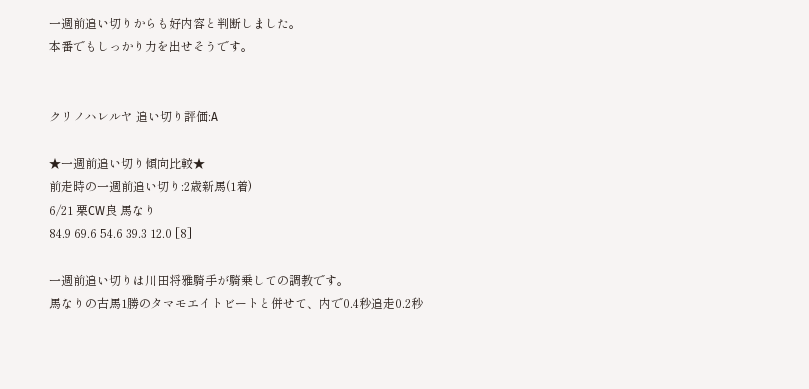一週前追い切りからも好内容と判断しました。
本番でもしっかり力を出せそうです。


クリノハレルヤ 追い切り評価:A

★一週前追い切り傾向比較★
前走時の一週前追い切り:2歳新馬(1着)
6/21 栗CW良 馬なり
84.9 69.6 54.6 39.3 12.0 [8]

一週前追い切りは川田将雅騎手が騎乗しての調教です。
馬なりの古馬1勝のタマモエイトビートと併せて、内で0.4秒追走0.2秒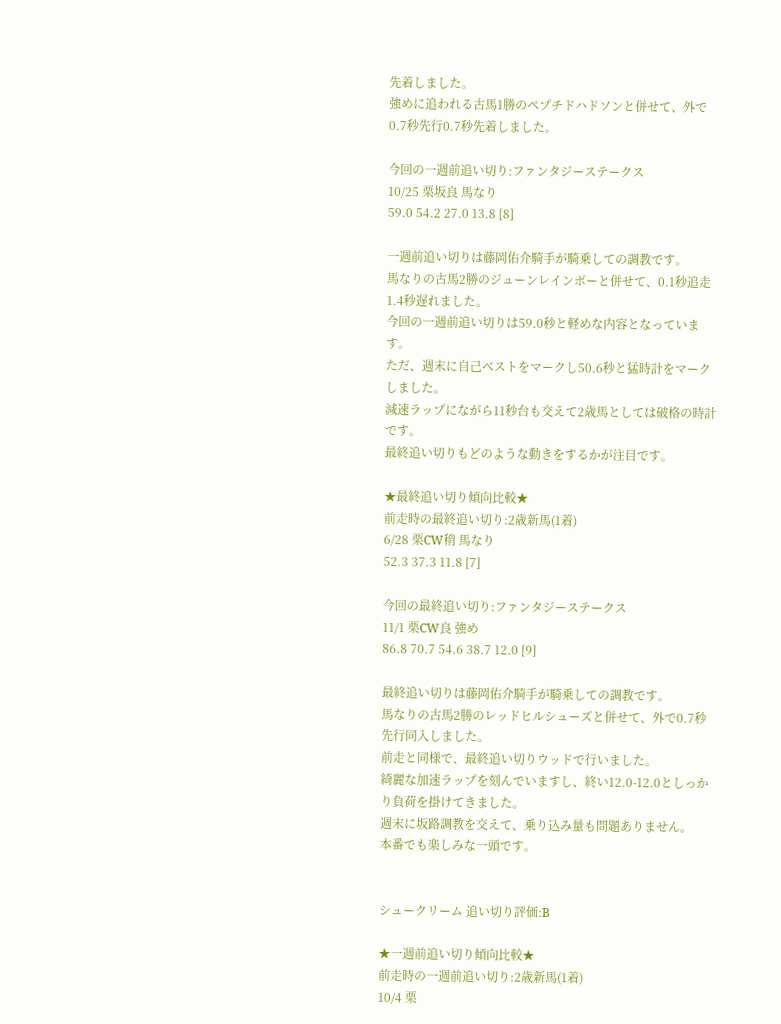先着しました。
強めに追われる古馬1勝のペプチドハドソンと併せて、外で0.7秒先行0.7秒先着しました。

今回の一週前追い切り:ファンタジーステークス
10/25 栗坂良 馬なり
59.0 54.2 27.0 13.8 [8]

一週前追い切りは藤岡佑介騎手が騎乗しての調教です。
馬なりの古馬2勝のジューンレインボーと併せて、0.1秒追走1.4秒遅れました。
今回の一週前追い切りは59.0秒と軽めな内容となっています。
ただ、週末に自己ベストをマークし50.6秒と猛時計をマークしました。
減速ラップにながら11秒台も交えて2歳馬としては破格の時計です。
最終追い切りもどのような動きをするかが注目です。

★最終追い切り傾向比較★
前走時の最終追い切り:2歳新馬(1着)
6/28 栗CW稍 馬なり
52.3 37.3 11.8 [7]

今回の最終追い切り:ファンタジーステークス
11/1 栗CW良 強め
86.8 70.7 54.6 38.7 12.0 [9]

最終追い切りは藤岡佑介騎手が騎乗しての調教です。
馬なりの古馬2勝のレッドヒルシューズと併せて、外で0.7秒先行同入しました。
前走と同様で、最終追い切りウッドで行いました。
綺麗な加速ラップを刻んでいますし、終い12.0-12.0としっかり負荷を掛けてきました。
週末に坂路調教を交えて、乗り込み量も問題ありません。
本番でも楽しみな一頭です。


シュークリーム 追い切り評価:B

★一週前追い切り傾向比較★
前走時の一週前追い切り:2歳新馬(1着)
10/4 栗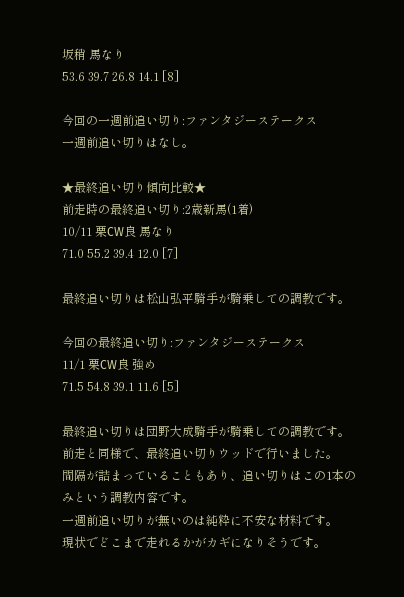坂稍 馬なり
53.6 39.7 26.8 14.1 [8]

今回の一週前追い切り:ファンタジーステークス
一週前追い切りはなし。

★最終追い切り傾向比較★
前走時の最終追い切り:2歳新馬(1着)
10/11 栗CW良 馬なり
71.0 55.2 39.4 12.0 [7]

最終追い切りは松山弘平騎手が騎乗しての調教です。

今回の最終追い切り:ファンタジーステークス
11/1 栗CW良 強め
71.5 54.8 39.1 11.6 [5]

最終追い切りは団野大成騎手が騎乗しての調教です。
前走と同様で、最終追い切りウッドで行いました。
間隔が詰まっていることもあり、追い切りはこの1本のみという調教内容です。
一週前追い切りが無いのは純粋に不安な材料です。
現状でどこまで走れるかがカギになりそうです。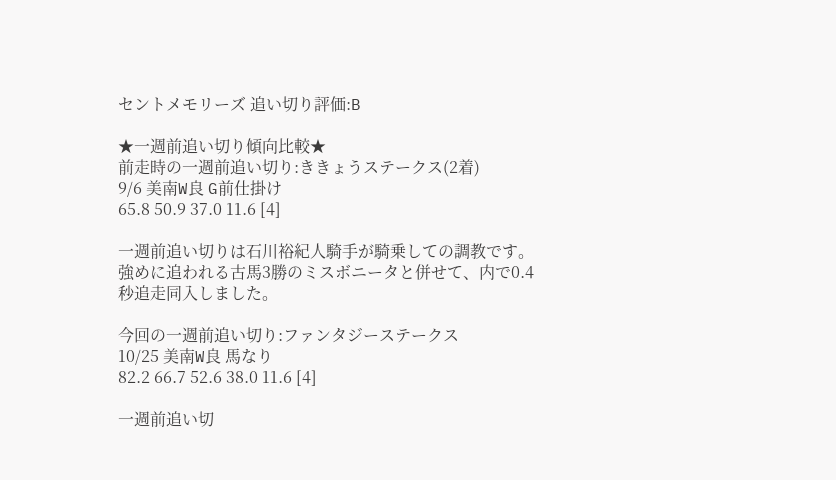セントメモリーズ 追い切り評価:B

★一週前追い切り傾向比較★
前走時の一週前追い切り:ききょうステークス(2着)
9/6 美南W良 G前仕掛け
65.8 50.9 37.0 11.6 [4]

一週前追い切りは石川裕紀人騎手が騎乗しての調教です。
強めに追われる古馬3勝のミスボニータと併せて、内で0.4秒追走同入しました。

今回の一週前追い切り:ファンタジーステークス
10/25 美南W良 馬なり
82.2 66.7 52.6 38.0 11.6 [4]

一週前追い切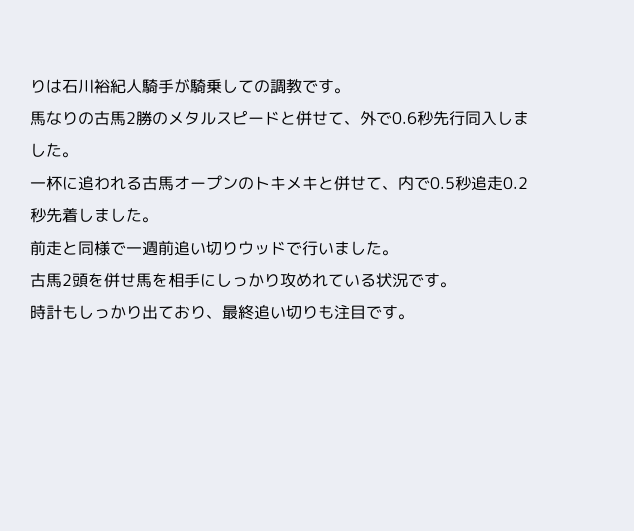りは石川裕紀人騎手が騎乗しての調教です。
馬なりの古馬2勝のメタルスピードと併せて、外で0.6秒先行同入しました。
一杯に追われる古馬オープンのトキメキと併せて、内で0.5秒追走0.2秒先着しました。
前走と同様で一週前追い切りウッドで行いました。
古馬2頭を併せ馬を相手にしっかり攻めれている状況です。
時計もしっかり出ており、最終追い切りも注目です。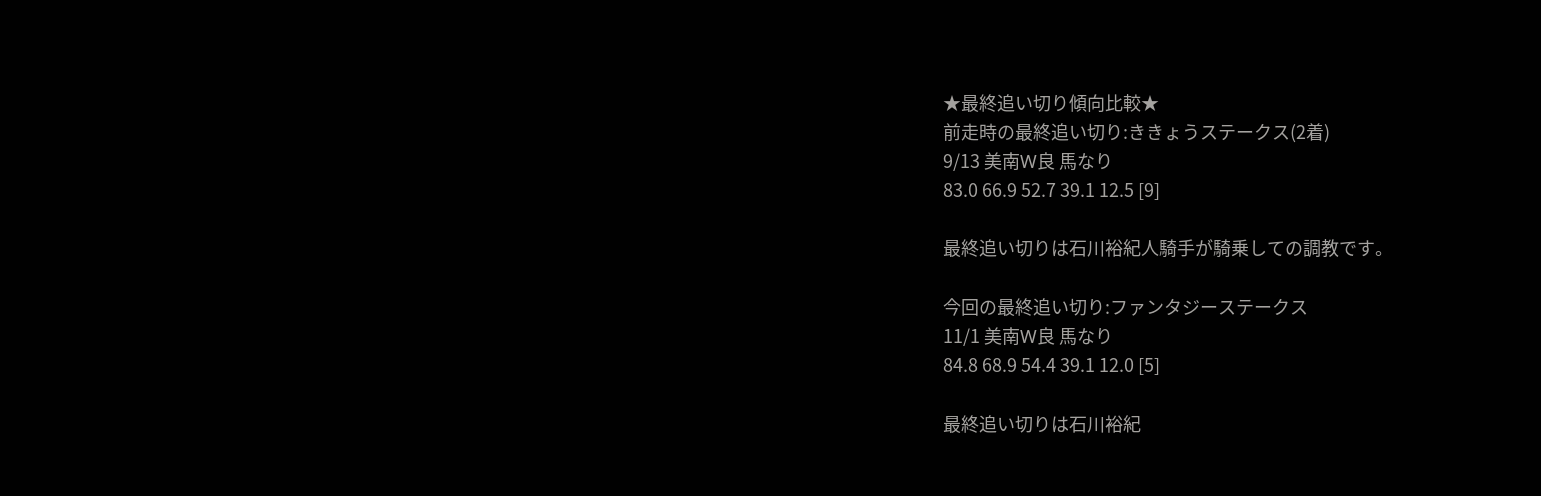★最終追い切り傾向比較★
前走時の最終追い切り:ききょうステークス(2着)
9/13 美南W良 馬なり
83.0 66.9 52.7 39.1 12.5 [9]

最終追い切りは石川裕紀人騎手が騎乗しての調教です。

今回の最終追い切り:ファンタジーステークス
11/1 美南W良 馬なり
84.8 68.9 54.4 39.1 12.0 [5]

最終追い切りは石川裕紀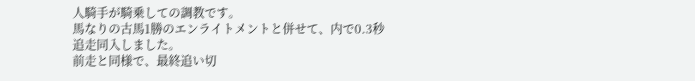人騎手が騎乗しての調教です。
馬なりの古馬1勝のエンライトメントと併せて、内で0.3秒追走同入しました。
前走と同様で、最終追い切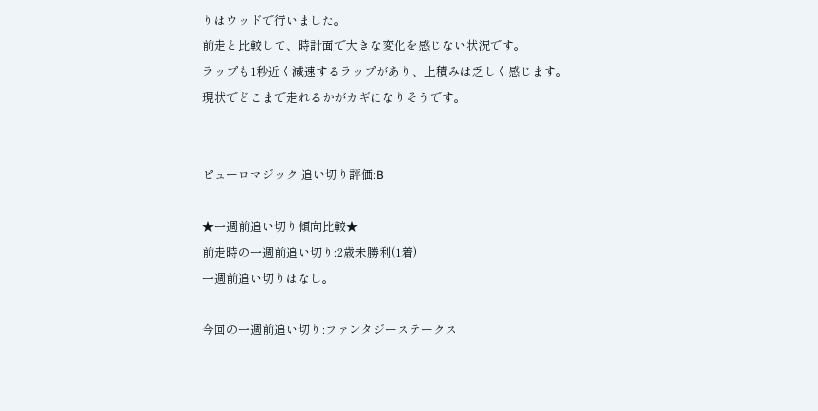りはウッドで行いました。
前走と比較して、時計面で大きな変化を感じない状況です。
ラップも1秒近く減速するラップがあり、上積みは乏しく感じます。
現状でどこまで走れるかがカギになりそうです。


ピューロマジック 追い切り評価:B

★一週前追い切り傾向比較★
前走時の一週前追い切り:2歳未勝利(1着)
一週前追い切りはなし。

今回の一週前追い切り:ファンタジーステークス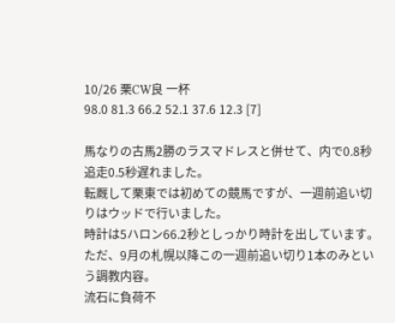10/26 栗CW良 一杯
98.0 81.3 66.2 52.1 37.6 12.3 [7]

馬なりの古馬2勝のラスマドレスと併せて、内で0.8秒追走0.5秒遅れました。
転厩して栗東では初めての競馬ですが、一週前追い切りはウッドで行いました。
時計は5ハロン66.2秒としっかり時計を出しています。
ただ、9月の札幌以降この一週前追い切り1本のみという調教内容。
流石に負荷不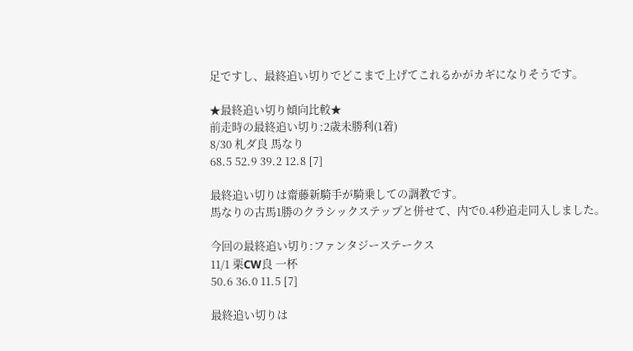足ですし、最終追い切りでどこまで上げてこれるかがカギになりそうです。

★最終追い切り傾向比較★
前走時の最終追い切り:2歳未勝利(1着)
8/30 札ダ良 馬なり
68.5 52.9 39.2 12.8 [7]

最終追い切りは齋藤新騎手が騎乗しての調教です。
馬なりの古馬1勝のクラシックステップと併せて、内で0.4秒追走同入しました。

今回の最終追い切り:ファンタジーステークス
11/1 栗CW良 一杯
50.6 36.0 11.5 [7]

最終追い切りは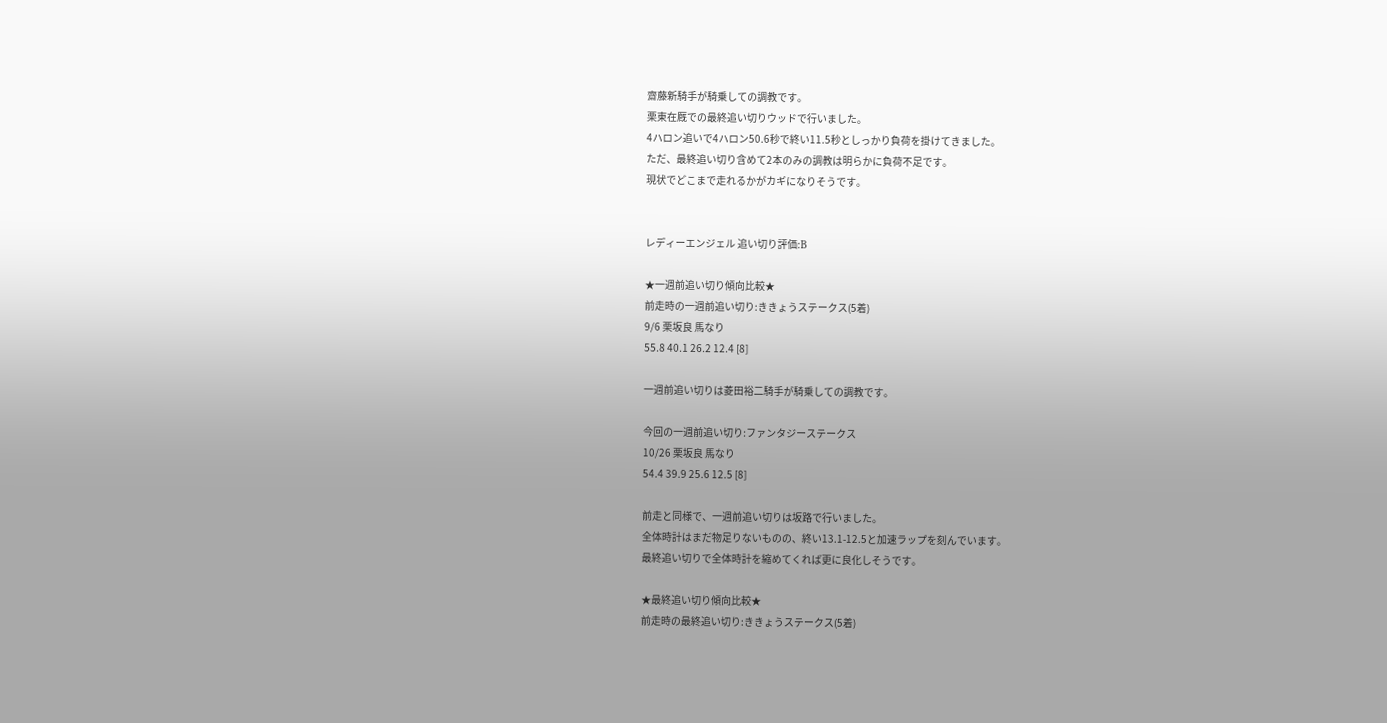齋藤新騎手が騎乗しての調教です。
栗東在厩での最終追い切りウッドで行いました。
4ハロン追いで4ハロン50.6秒で終い11.5秒としっかり負荷を掛けてきました。
ただ、最終追い切り含めて2本のみの調教は明らかに負荷不足です。
現状でどこまで走れるかがカギになりそうです。


レディーエンジェル 追い切り評価:B

★一週前追い切り傾向比較★
前走時の一週前追い切り:ききょうステークス(5着)
9/6 栗坂良 馬なり
55.8 40.1 26.2 12.4 [8]

一週前追い切りは菱田裕二騎手が騎乗しての調教です。

今回の一週前追い切り:ファンタジーステークス
10/26 栗坂良 馬なり
54.4 39.9 25.6 12.5 [8]

前走と同様で、一週前追い切りは坂路で行いました。
全体時計はまだ物足りないものの、終い13.1-12.5と加速ラップを刻んでいます。
最終追い切りで全体時計を縮めてくれば更に良化しそうです。

★最終追い切り傾向比較★
前走時の最終追い切り:ききょうステークス(5着)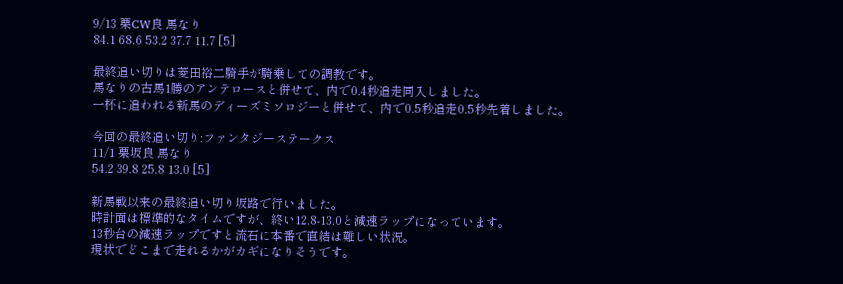9/13 栗CW良 馬なり
84.1 68.6 53.2 37.7 11.7 [5]

最終追い切りは菱田裕二騎手が騎乗しての調教です。
馬なりの古馬1勝のアンテロースと併せて、内で0.4秒追走同入しました。
一杯に追われる新馬のディーズミソロジーと併せて、内で0.5秒追走0.5秒先着しました。

今回の最終追い切り:ファンタジーステークス
11/1 栗坂良 馬なり
54.2 39.8 25.8 13.0 [5]

新馬戦以来の最終追い切り坂路で行いました。
時計面は標準的なタイムですが、終い12.8-13.0と減速ラップになっています。
13秒台の減速ラップですと流石に本番で直結は難しい状況。
現状でどこまで走れるかがカギになりそうです。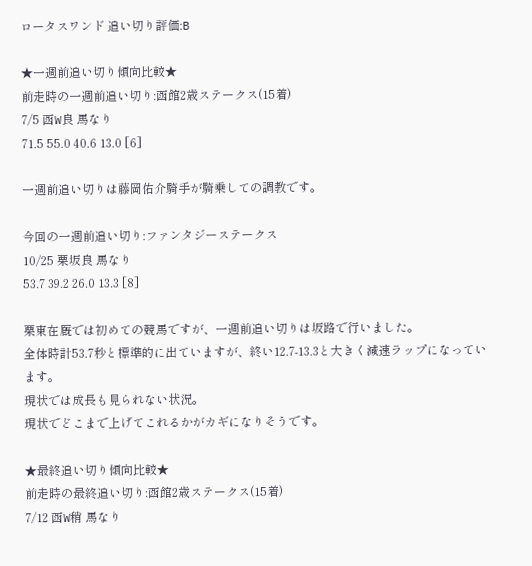ロータスワンド 追い切り評価:B

★一週前追い切り傾向比較★
前走時の一週前追い切り:函館2歳ステークス(15着)
7/5 函W良 馬なり
71.5 55.0 40.6 13.0 [6]

一週前追い切りは藤岡佑介騎手が騎乗しての調教です。

今回の一週前追い切り:ファンタジーステークス
10/25 栗坂良 馬なり
53.7 39.2 26.0 13.3 [8]

栗東在厩では初めての競馬ですが、一週前追い切りは坂路で行いました。
全体時計53.7秒と標準的に出ていますが、終い12.7-13.3と大きく減速ラップになっています。
現状では成長も見られない状況。
現状でどこまで上げてこれるかがカギになりそうです。

★最終追い切り傾向比較★
前走時の最終追い切り:函館2歳ステークス(15着)
7/12 函W稍 馬なり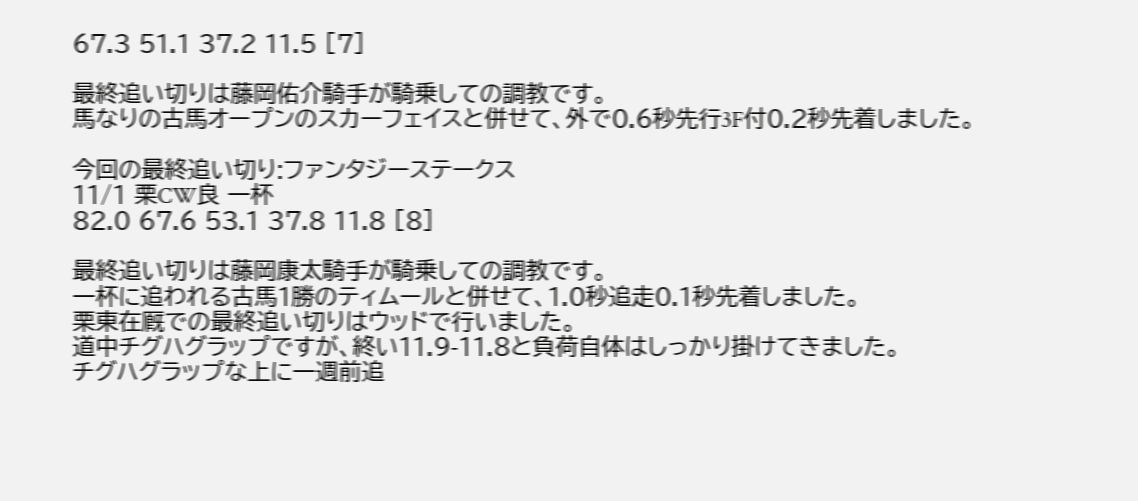67.3 51.1 37.2 11.5 [7]

最終追い切りは藤岡佑介騎手が騎乗しての調教です。
馬なりの古馬オープンのスカーフェイスと併せて、外で0.6秒先行3F付0.2秒先着しました。

今回の最終追い切り:ファンタジーステークス
11/1 栗CW良 一杯
82.0 67.6 53.1 37.8 11.8 [8]

最終追い切りは藤岡康太騎手が騎乗しての調教です。
一杯に追われる古馬1勝のティムールと併せて、1.0秒追走0.1秒先着しました。
栗東在厩での最終追い切りはウッドで行いました。
道中チグハグラップですが、終い11.9-11.8と負荷自体はしっかり掛けてきました。
チグハグラップな上に一週前追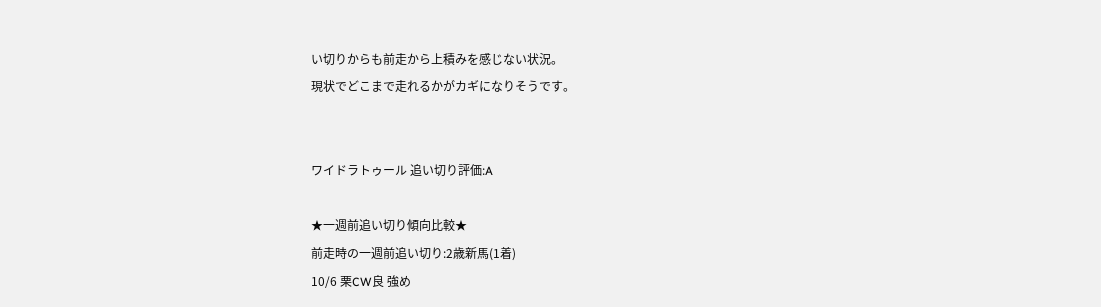い切りからも前走から上積みを感じない状況。
現状でどこまで走れるかがカギになりそうです。


ワイドラトゥール 追い切り評価:A

★一週前追い切り傾向比較★
前走時の一週前追い切り:2歳新馬(1着)
10/6 栗CW良 強め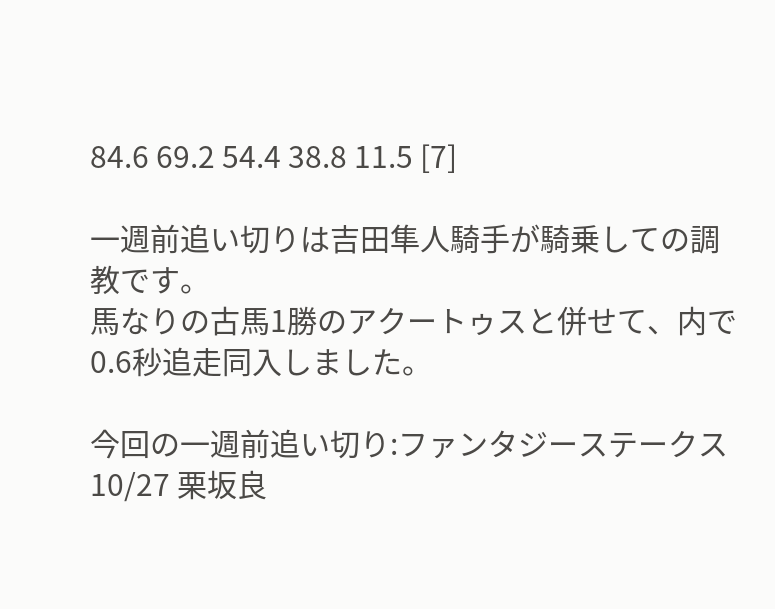84.6 69.2 54.4 38.8 11.5 [7]

一週前追い切りは吉田隼人騎手が騎乗しての調教です。
馬なりの古馬1勝のアクートゥスと併せて、内で0.6秒追走同入しました。

今回の一週前追い切り:ファンタジーステークス
10/27 栗坂良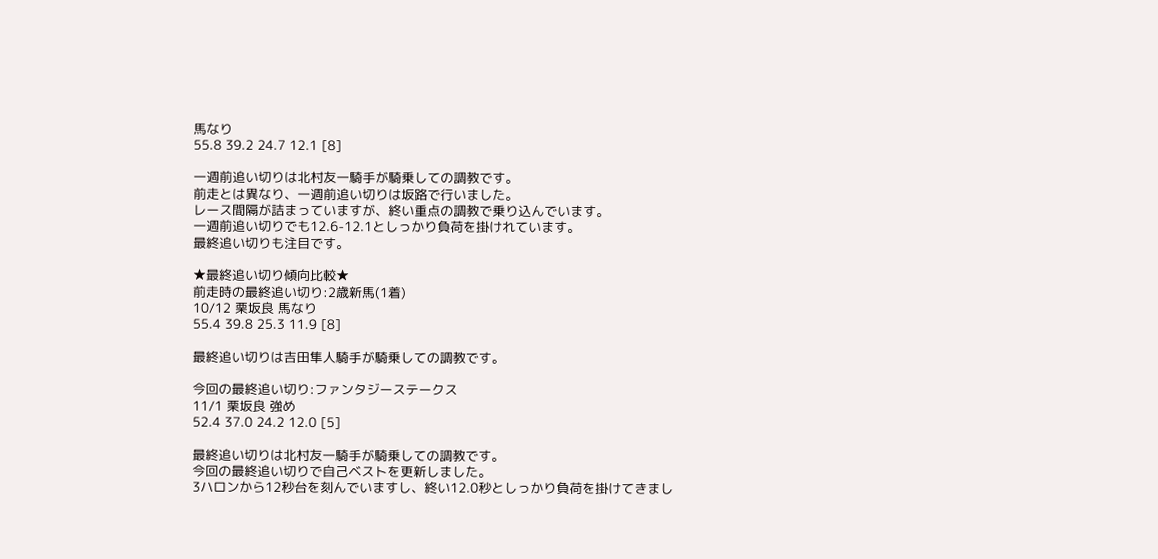馬なり
55.8 39.2 24.7 12.1 [8]

一週前追い切りは北村友一騎手が騎乗しての調教です。
前走とは異なり、一週前追い切りは坂路で行いました。
レース間隔が詰まっていますが、終い重点の調教で乗り込んでいます。
一週前追い切りでも12.6-12.1としっかり負荷を掛けれています。
最終追い切りも注目です。

★最終追い切り傾向比較★
前走時の最終追い切り:2歳新馬(1着)
10/12 栗坂良 馬なり
55.4 39.8 25.3 11.9 [8]

最終追い切りは吉田隼人騎手が騎乗しての調教です。

今回の最終追い切り:ファンタジーステークス
11/1 栗坂良 強め
52.4 37.0 24.2 12.0 [5]

最終追い切りは北村友一騎手が騎乗しての調教です。
今回の最終追い切りで自己ベストを更新しました。
3ハロンから12秒台を刻んでいますし、終い12.0秒としっかり負荷を掛けてきまし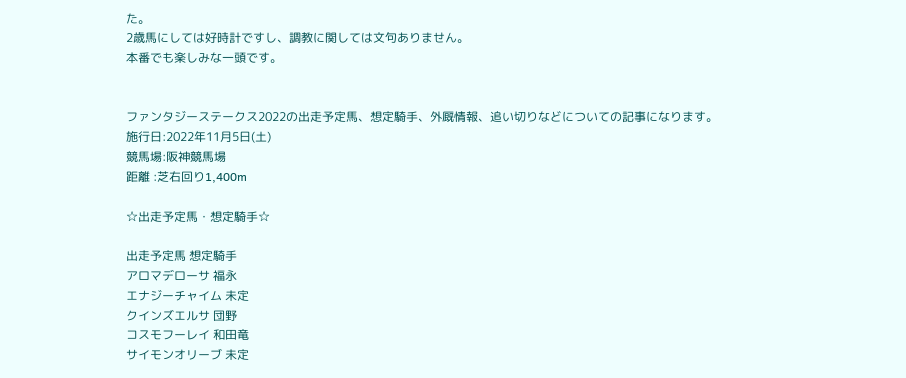た。
2歳馬にしては好時計ですし、調教に関しては文句ありません。
本番でも楽しみな一頭です。


ファンタジーステークス2022の出走予定馬、想定騎手、外厩情報、追い切りなどについての記事になります。
施行日:2022年11月5日(土)
競馬場:阪神競馬場
距離 :芝右回り1,400m

☆出走予定馬・想定騎手☆

出走予定馬 想定騎手
アロマデローサ 福永
エナジーチャイム 未定
クインズエルサ 団野
コスモフーレイ 和田竜
サイモンオリーブ 未定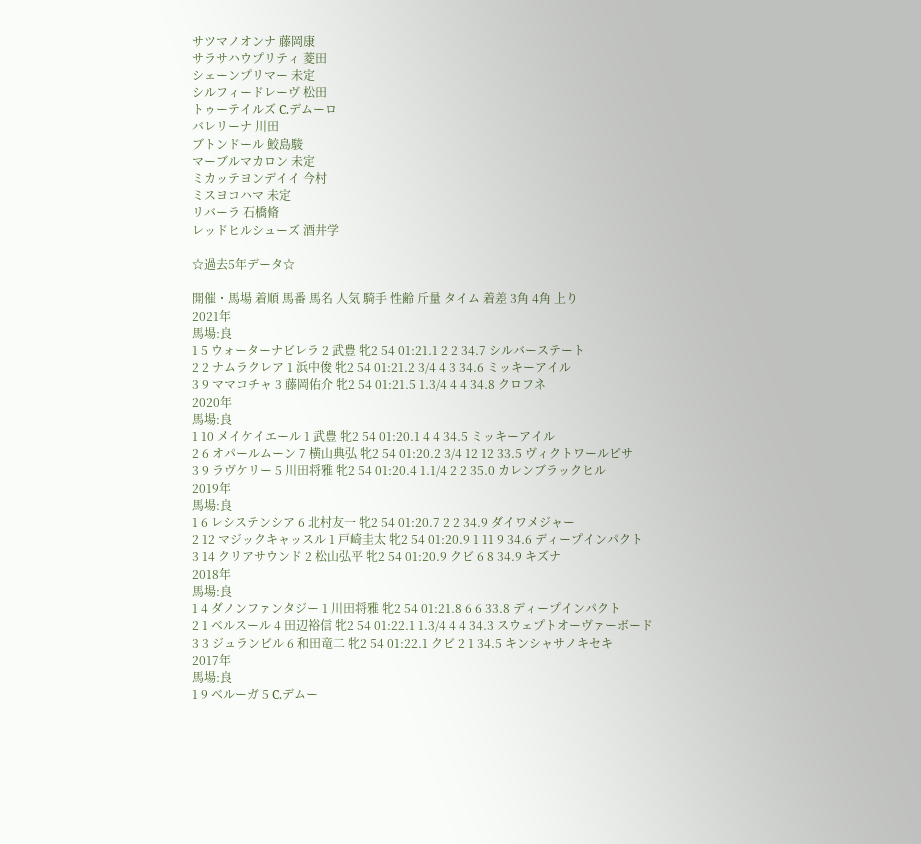サツマノオンナ 藤岡康
サラサハウプリティ 菱田
シェーンプリマー 未定
シルフィードレーヴ 松田
トゥーテイルズ C.デムーロ
バレリーナ 川田
ブトンドール 鮫島駿
マーブルマカロン 未定
ミカッテヨンデイイ 今村
ミスヨコハマ 未定
リバーラ 石橋脩
レッドヒルシューズ 酒井学

☆過去5年データ☆

開催・馬場 着順 馬番 馬名 人気 騎手 性齢 斤量 タイム 着差 3角 4角 上り
2021年
馬場:良
1 5 ウォーターナビレラ 2 武豊 牝2 54 01:21.1 2 2 34.7 シルバーステート
2 2 ナムラクレア 1 浜中俊 牝2 54 01:21.2 3/4 4 3 34.6 ミッキーアイル
3 9 ママコチャ 3 藤岡佑介 牝2 54 01:21.5 1.3/4 4 4 34.8 クロフネ
2020年
馬場:良
1 10 メイケイエール 1 武豊 牝2 54 01:20.1 4 4 34.5 ミッキーアイル
2 6 オパールムーン 7 横山典弘 牝2 54 01:20.2 3/4 12 12 33.5 ヴィクトワールピサ
3 9 ラヴケリー 5 川田将雅 牝2 54 01:20.4 1.1/4 2 2 35.0 カレンブラックヒル
2019年
馬場:良
1 6 レシステンシア 6 北村友一 牝2 54 01:20.7 2 2 34.9 ダイワメジャー
2 12 マジックキャッスル 1 戸崎圭太 牝2 54 01:20.9 1 11 9 34.6 ディープインパクト
3 14 クリアサウンド 2 松山弘平 牝2 54 01:20.9 クビ 6 8 34.9 キズナ
2018年
馬場:良
1 4 ダノンファンタジー 1 川田将雅 牝2 54 01:21.8 6 6 33.8 ディープインパクト
2 1 ベルスール 4 田辺裕信 牝2 54 01:22.1 1.3/4 4 4 34.3 スウェプトオーヴァーボード
3 3 ジュランビル 6 和田竜二 牝2 54 01:22.1 クビ 2 1 34.5 キンシャサノキセキ
2017年
馬場:良
1 9 ベルーガ 5 C.デムー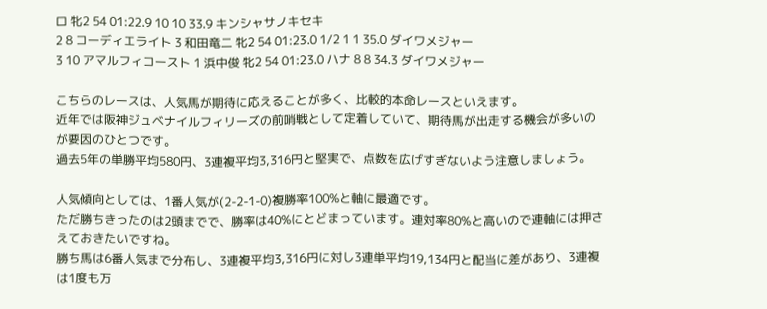ロ 牝2 54 01:22.9 10 10 33.9 キンシャサノキセキ
2 8 コーディエライト 3 和田竜二 牝2 54 01:23.0 1/2 1 1 35.0 ダイワメジャー
3 10 アマルフィコースト 1 浜中俊 牝2 54 01:23.0 ハナ 8 8 34.3 ダイワメジャー

こちらのレースは、人気馬が期待に応えることが多く、比較的本命レースといえます。
近年では阪神ジュベナイルフィリーズの前哨戦として定着していて、期待馬が出走する機会が多いのが要因のひとつです。
過去5年の単勝平均580円、3連複平均3,316円と堅実で、点数を広げすぎないよう注意しましょう。

人気傾向としては、1番人気が(2-2-1-0)複勝率100%と軸に最適です。
ただ勝ちきったのは2頭までで、勝率は40%にとどまっています。連対率80%と高いので連軸には押さえておきたいですね。
勝ち馬は6番人気まで分布し、3連複平均3,316円に対し3連単平均19,134円と配当に差があり、3連複は1度も万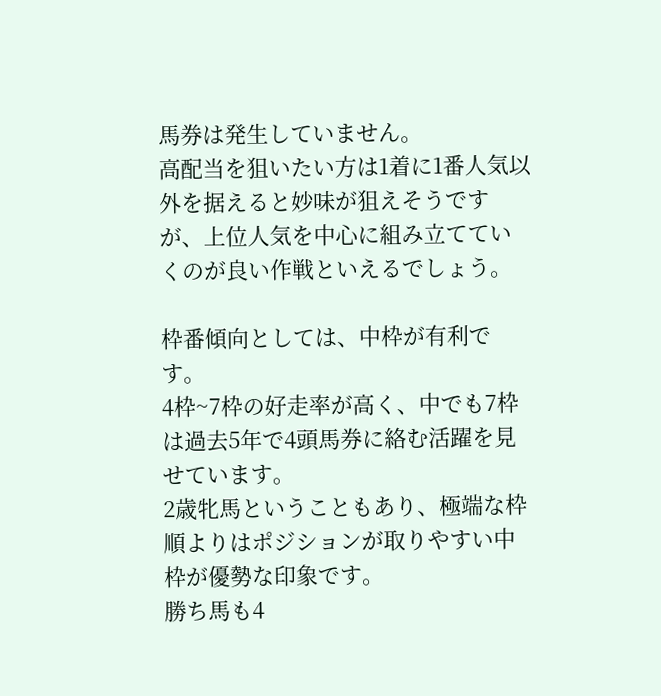馬券は発生していません。
高配当を狙いたい方は1着に1番人気以外を据えると妙味が狙えそうですが、上位人気を中心に組み立てていくのが良い作戦といえるでしょう。

枠番傾向としては、中枠が有利です。
4枠~7枠の好走率が高く、中でも7枠は過去5年で4頭馬券に絡む活躍を見せています。
2歳牝馬ということもあり、極端な枠順よりはポジションが取りやすい中枠が優勢な印象です。
勝ち馬も4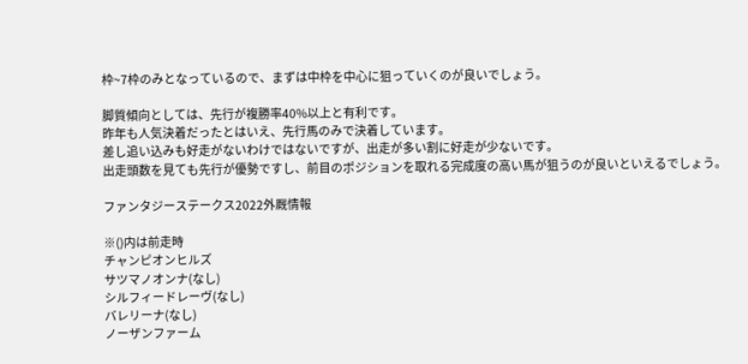枠~7枠のみとなっているので、まずは中枠を中心に狙っていくのが良いでしょう。

脚質傾向としては、先行が複勝率40%以上と有利です。
昨年も人気決着だったとはいえ、先行馬のみで決着しています。
差し追い込みも好走がないわけではないですが、出走が多い割に好走が少ないです。
出走頭数を見ても先行が優勢ですし、前目のポジションを取れる完成度の高い馬が狙うのが良いといえるでしょう。

ファンタジーステークス2022外厩情報

※()内は前走時
チャンピオンヒルズ
サツマノオンナ(なし)
シルフィードレーヴ(なし)
バレリーナ(なし)
ノーザンファーム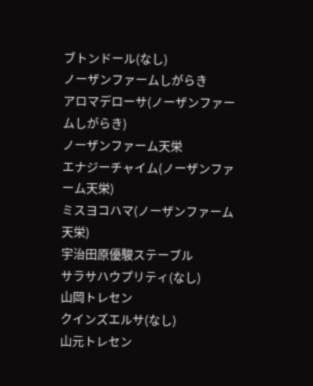ブトンドール(なし)
ノーザンファームしがらき
アロマデローサ(ノーザンファームしがらき)
ノーザンファーム天栄
エナジーチャイム(ノーザンファーム天栄)
ミスヨコハマ(ノーザンファーム天栄)
宇治田原優駿ステーブル
サラサハウプリティ(なし)
山岡トレセン
クインズエルサ(なし)
山元トレセン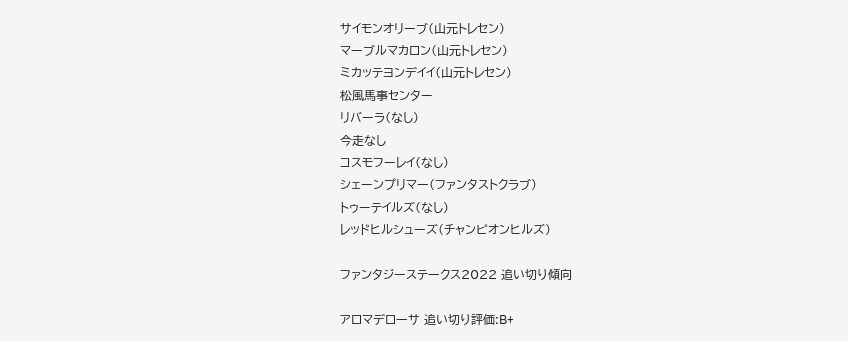サイモンオリーブ(山元トレセン)
マーブルマカロン(山元トレセン)
ミカッテヨンデイイ(山元トレセン)
松風馬事センター
リバーラ(なし)
今走なし
コスモフーレイ(なし)
シェーンプリマー(ファンタストクラブ)
トゥーテイルズ(なし)
レッドヒルシューズ(チャンピオンヒルズ)

ファンタジーステークス2022 追い切り傾向

アロマデローサ 追い切り評価:B+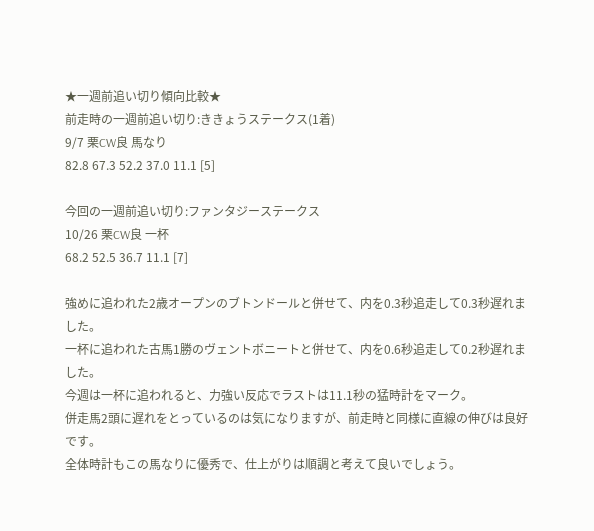★一週前追い切り傾向比較★
前走時の一週前追い切り:ききょうステークス(1着)
9/7 栗CW良 馬なり
82.8 67.3 52.2 37.0 11.1 [5]

今回の一週前追い切り:ファンタジーステークス
10/26 栗CW良 一杯
68.2 52.5 36.7 11.1 [7]

強めに追われた2歳オープンのブトンドールと併せて、内を0.3秒追走して0.3秒遅れました。
一杯に追われた古馬1勝のヴェントボニートと併せて、内を0.6秒追走して0.2秒遅れました。
今週は一杯に追われると、力強い反応でラストは11.1秒の猛時計をマーク。
併走馬2頭に遅れをとっているのは気になりますが、前走時と同様に直線の伸びは良好です。
全体時計もこの馬なりに優秀で、仕上がりは順調と考えて良いでしょう。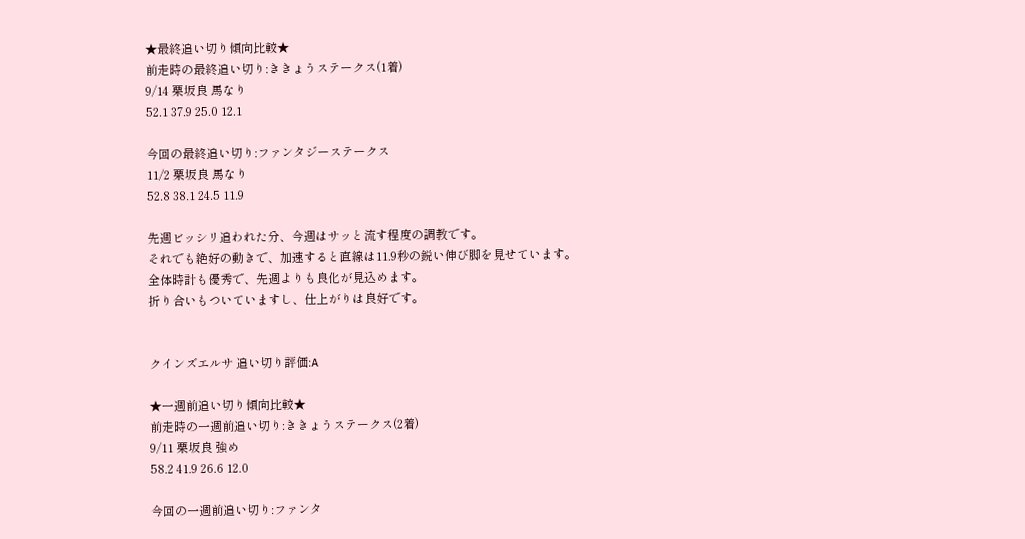★最終追い切り傾向比較★
前走時の最終追い切り:ききょうステークス(1着)
9/14 栗坂良 馬なり
52.1 37.9 25.0 12.1

今回の最終追い切り:ファンタジーステークス
11/2 栗坂良 馬なり
52.8 38.1 24.5 11.9

先週ビッシリ追われた分、今週はサッと流す程度の調教です。
それでも絶好の動きで、加速すると直線は11.9秒の鋭い伸び脚を見せています。
全体時計も優秀で、先週よりも良化が見込めます。
折り合いもついていますし、仕上がりは良好です。


クインズエルサ 追い切り評価:A

★一週前追い切り傾向比較★
前走時の一週前追い切り:ききょうステークス(2着)
9/11 栗坂良 強め
58.2 41.9 26.6 12.0

今回の一週前追い切り:ファンタ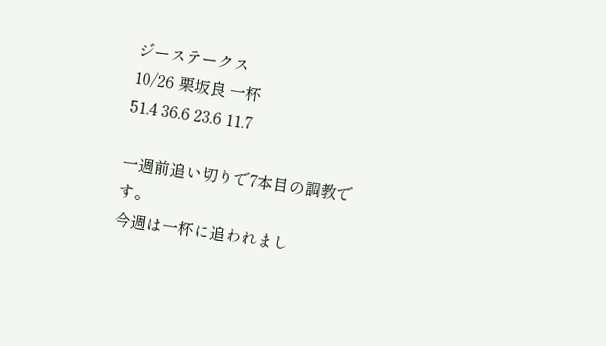ジーステークス
10/26 栗坂良 一杯
51.4 36.6 23.6 11.7

一週前追い切りで7本目の調教です。
今週は一杯に追われまし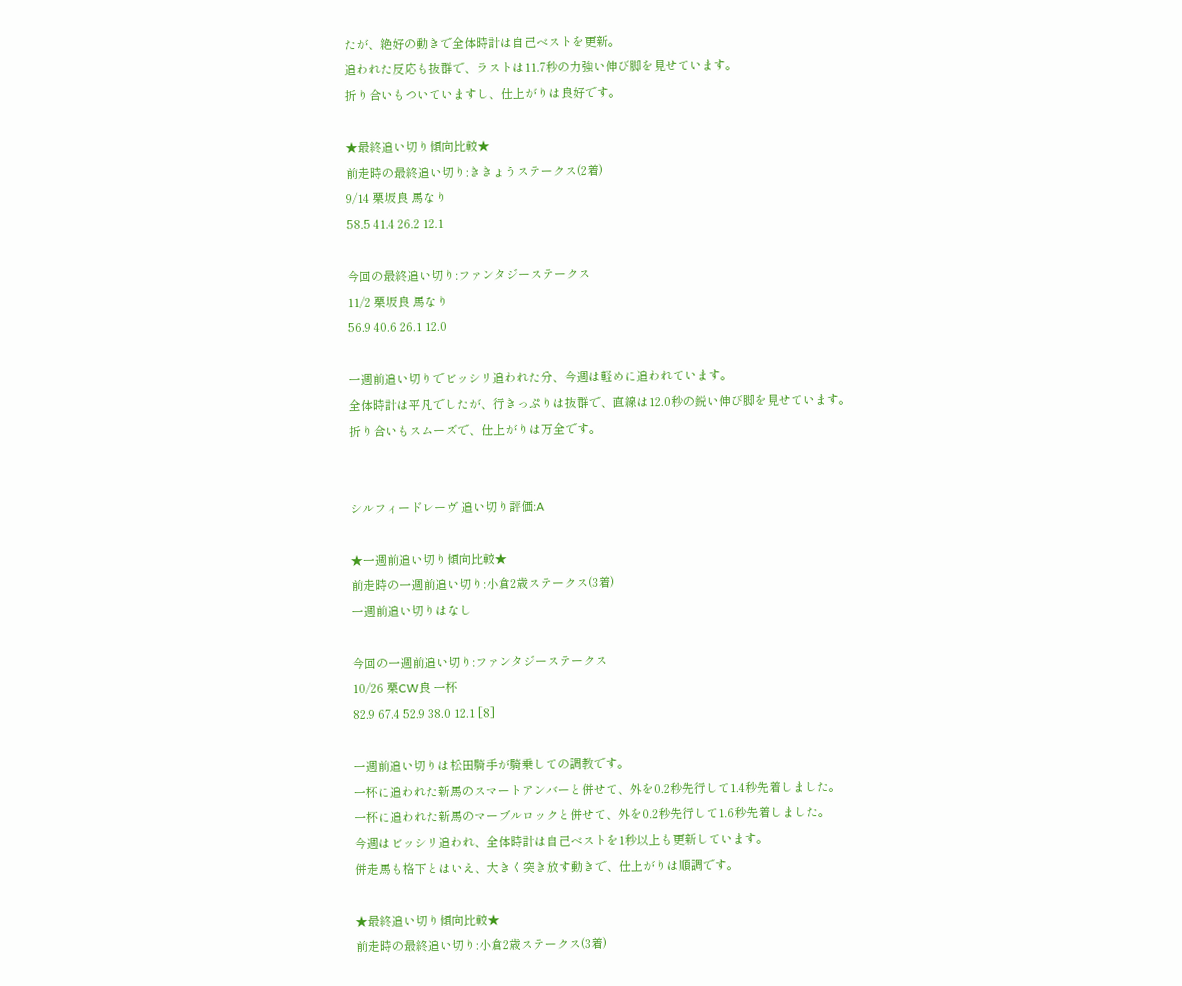たが、絶好の動きで全体時計は自己ベストを更新。
追われた反応も抜群で、ラストは11.7秒の力強い伸び脚を見せています。
折り合いもついていますし、仕上がりは良好です。

★最終追い切り傾向比較★
前走時の最終追い切り:ききょうステークス(2着)
9/14 栗坂良 馬なり
58.5 41.4 26.2 12.1

今回の最終追い切り:ファンタジーステークス
11/2 栗坂良 馬なり
56.9 40.6 26.1 12.0

一週前追い切りでビッシリ追われた分、今週は軽めに追われています。
全体時計は平凡でしたが、行きっぷりは抜群で、直線は12.0秒の鋭い伸び脚を見せています。
折り合いもスムーズで、仕上がりは万全です。


シルフィードレーヴ 追い切り評価:A

★一週前追い切り傾向比較★
前走時の一週前追い切り:小倉2歳ステークス(3着)
一週前追い切りはなし

今回の一週前追い切り:ファンタジーステークス
10/26 栗CW良 一杯
82.9 67.4 52.9 38.0 12.1 [8]

一週前追い切りは松田騎手が騎乗しての調教です。
一杯に追われた新馬のスマートアンバーと併せて、外を0.2秒先行して1.4秒先着しました。
一杯に追われた新馬のマーブルロックと併せて、外を0.2秒先行して1.6秒先着しました。
今週はビッシリ追われ、全体時計は自己ベストを1秒以上も更新しています。
併走馬も格下とはいえ、大きく突き放す動きで、仕上がりは順調です。

★最終追い切り傾向比較★
前走時の最終追い切り:小倉2歳ステークス(3着)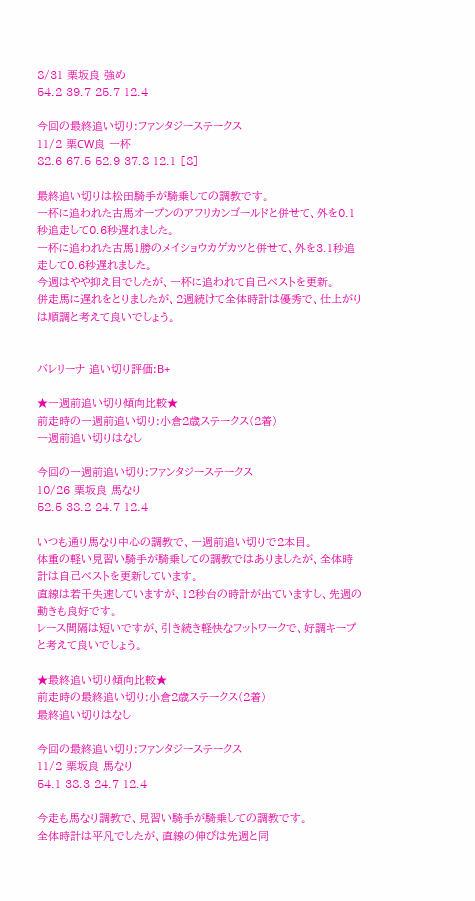8/31 栗坂良 強め
54.2 39.7 25.7 12.4

今回の最終追い切り:ファンタジーステークス
11/2 栗CW良 一杯
82.6 67.5 52.9 37.8 12.1 [8]

最終追い切りは松田騎手が騎乗しての調教です。
一杯に追われた古馬オープンのアフリカンゴールドと併せて、外を0.1秒追走して0.6秒遅れました。
一杯に追われた古馬1勝のメイショウカゲカツと併せて、外を3.1秒追走して0.6秒遅れました。
今週はやや抑え目でしたが、一杯に追われて自己ベストを更新。
併走馬に遅れをとりましたが、2週続けて全体時計は優秀で、仕上がりは順調と考えて良いでしょう。


バレリーナ 追い切り評価:B+

★一週前追い切り傾向比較★
前走時の一週前追い切り:小倉2歳ステークス(2着)
一週前追い切りはなし

今回の一週前追い切り:ファンタジーステークス
10/26 栗坂良 馬なり
52.5 38.2 24.7 12.4

いつも通り馬なり中心の調教で、一週前追い切りで2本目。
体重の軽い見習い騎手が騎乗しての調教ではありましたが、全体時計は自己ベストを更新しています。
直線は若干失速していますが、12秒台の時計が出ていますし、先週の動きも良好です。
レース間隔は短いですが、引き続き軽快なフットワークで、好調キープと考えて良いでしょう。

★最終追い切り傾向比較★
前走時の最終追い切り:小倉2歳ステークス(2着)
最終追い切りはなし

今回の最終追い切り:ファンタジーステークス
11/2 栗坂良 馬なり
54.1 38.3 24.7 12.4

今走も馬なり調教で、見習い騎手が騎乗しての調教です。
全体時計は平凡でしたが、直線の伸びは先週と同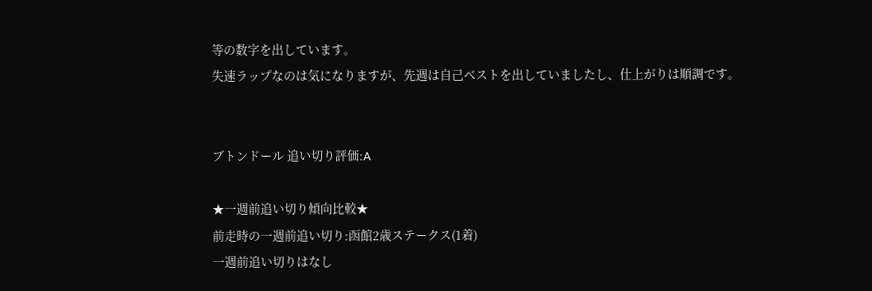等の数字を出しています。
失速ラップなのは気になりますが、先週は自己ベストを出していましたし、仕上がりは順調です。


ブトンドール 追い切り評価:A

★一週前追い切り傾向比較★
前走時の一週前追い切り:函館2歳ステークス(1着)
一週前追い切りはなし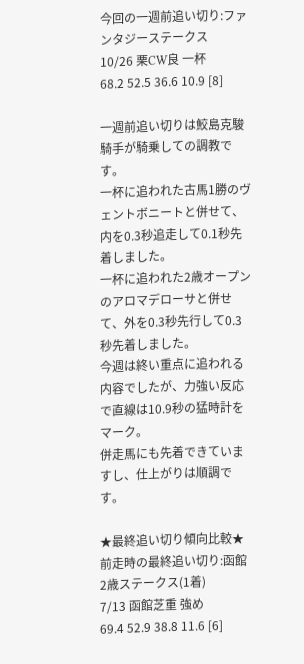今回の一週前追い切り:ファンタジーステークス
10/26 栗CW良 一杯
68.2 52.5 36.6 10.9 [8]

一週前追い切りは鮫島克駿騎手が騎乗しての調教です。
一杯に追われた古馬1勝のヴェントボニートと併せて、内を0.3秒追走して0.1秒先着しました。
一杯に追われた2歳オープンのアロマデローサと併せて、外を0.3秒先行して0.3秒先着しました。
今週は終い重点に追われる内容でしたが、力強い反応で直線は10.9秒の猛時計をマーク。
併走馬にも先着できていますし、仕上がりは順調です。

★最終追い切り傾向比較★
前走時の最終追い切り:函館2歳ステークス(1着)
7/13 函館芝重 強め
69.4 52.9 38.8 11.6 [6]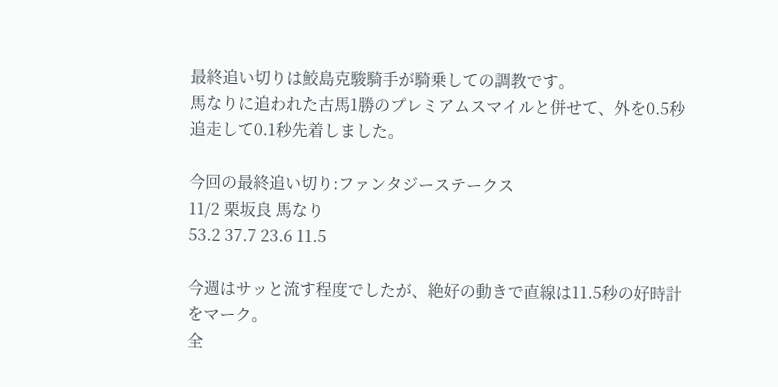最終追い切りは鮫島克駿騎手が騎乗しての調教です。
馬なりに追われた古馬1勝のプレミアムスマイルと併せて、外を0.5秒追走して0.1秒先着しました。

今回の最終追い切り:ファンタジーステークス
11/2 栗坂良 馬なり
53.2 37.7 23.6 11.5

今週はサッと流す程度でしたが、絶好の動きで直線は11.5秒の好時計をマーク。
全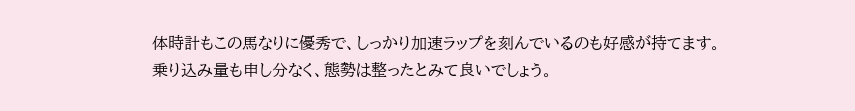体時計もこの馬なりに優秀で、しっかり加速ラップを刻んでいるのも好感が持てます。
乗り込み量も申し分なく、態勢は整ったとみて良いでしょう。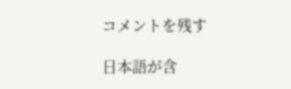コメントを残す

日本語が含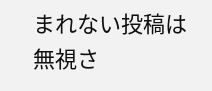まれない投稿は無視さ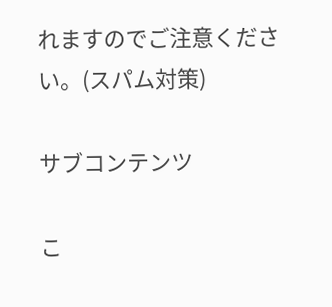れますのでご注意ください。(スパム対策)

サブコンテンツ

こ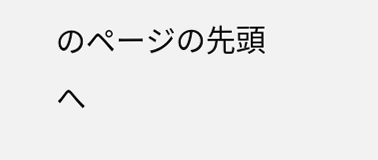のページの先頭へ